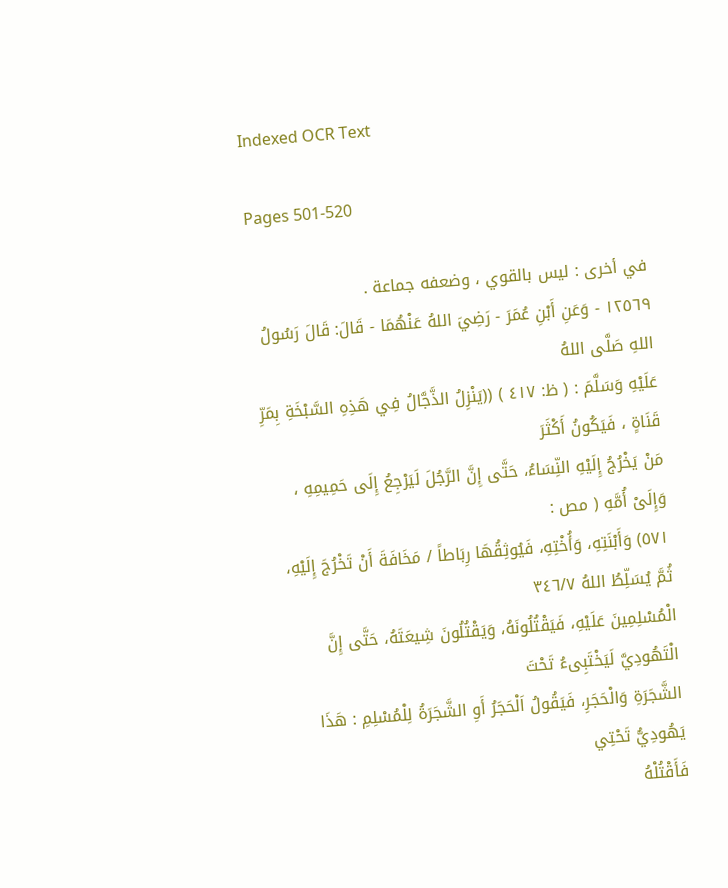Indexed OCR Text

Pages 501-520

في أخرى : ليس بالقوي ، وضعفه جماعة .
١٢٥٦٩ - وَعَنِ أَبْنِ عُمَرَ - رَضِيَ اللهُ عَنْهُمَا - قَالَ: قَالَ رَسُولُ اللهِ صَلَّى اللهُ
عَلَيْهِ وَسَلَّمَ : ( ظ: ٤١٧ ) ((يَنْزِلُ الذَّجَّالُ فِي هَذِهِ السَّبْخَةِ بِمَرِّ قَنَاةٍ ، فَيَكُونُ أَكْثَرَ
مَنْ يَخْرُجُ إِلَيْهِ النِّسَاءُ، حَتَّى إِنَّ الرَّجُلَ لَيَرْجِعُ إِلَى حَمِيمِهِ ، وَإِلَىْ أُمَّهِ ( مص :
٥٧١) وَأَبْنَتِهِ، وَأُخْتِهِ، فَيُوثِقُهَا رِبَاطاً / مَخَافَةَ أَنْ تَخْرُجَ إِلَيْهِ، ثُمَّ يُسَلِّطُ اللهُ ٣٤٦/٧
الْمُسْلِمِينَ عَلَيْهِ، فَيَقْتُلُونَهُ، وَيَقْتُلُونَ شِيعَتَهُ، حَتَّى إِنَّ الْتَهُودِيَّ لَيَخْتَبِىءُ تَحْتَ
الشَّجَرَةِ وَالْحَجَرِ، فَيَقُولُ اَلْحَجَرُ أَوِ الشَّجَرَةُ لِلْمُسْلِمِ : هَذَا يَهُودِيُّ تَحْتِي
فَأَقْتُلْهُ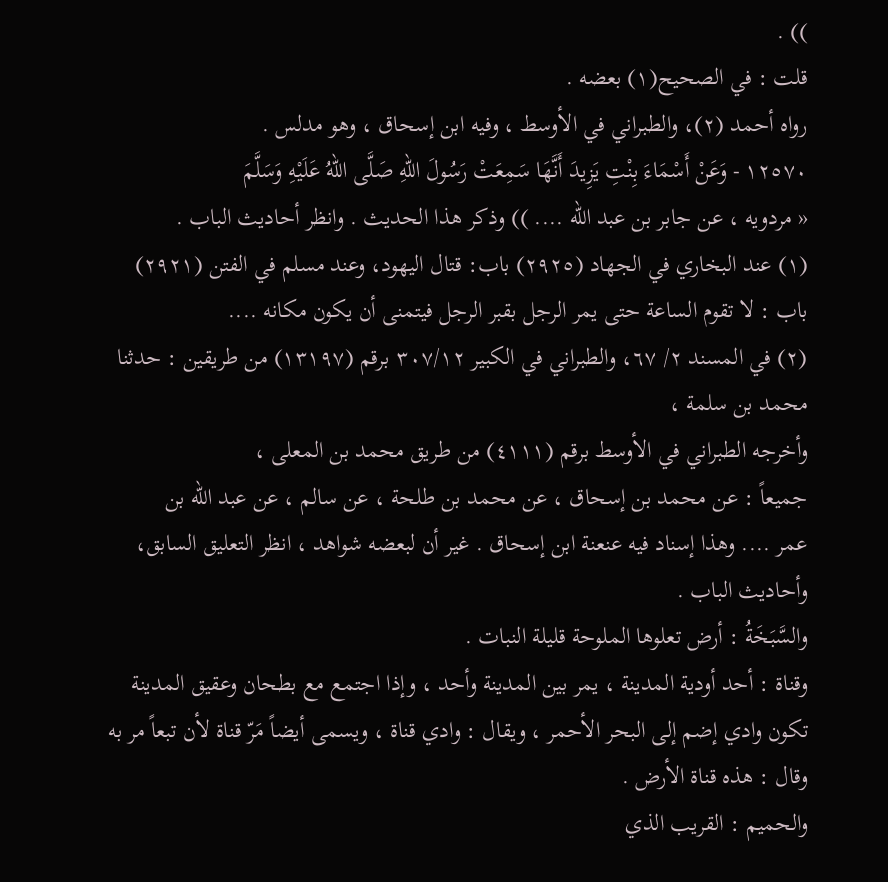)) .
قلت : في الصحيح(١) بعضه .
رواه أحمد (٢)، والطبراني في الأوسط ، وفيه ابن إسحاق ، وهو مدلس .
١٢٥٧٠ - وَعَنْ أَسْمَاءَ بِنْتِ يَزِيدَ أَنَّهَا سَمِعَتْ رَسُولَ اللهِ صَلَّى اللهُ عَلَيْهِ وَسَلَّمَ
« مردويه ، عن جابر بن عبد الله .... )) وذكر هذا الحديث . وانظر أحاديث الباب .
(١) عند البخاري في الجهاد (٢٩٢٥) باب: قتال اليهود، وعند مسلم في الفتن (٢٩٢١)
باب : لا تقوم الساعة حتى يمر الرجل بقبر الرجل فيتمنى أن يكون مكانه ....
(٢) في المسند ٢/ ٦٧، والطبراني في الكبير ٣٠٧/١٢ برقم (١٣١٩٧) من طريقين : حدثنا
محمد بن سلمة ،
وأخرجه الطبراني في الأوسط برقم (٤١١١) من طريق محمد بن المعلى ،
جميعاً : عن محمد بن إسحاق ، عن محمد بن طلحة ، عن سالم ، عن عبد الله بن
عمر .... وهذا إسناد فيه عنعنة ابن إسحاق . غير أن لبعضه شواهد ، انظر التعليق السابق،
وأحاديث الباب .
والسَّبَخَةُ : أرض تعلوها الملوحة قليلة النبات .
وقناة : أحد أودية المدينة ، يمر بين المدينة وأحد ، وإذا اجتمع مع بطحان وعقيق المدينة
تكون وادي إضم إلى البحر الأحمر ، ويقال : وادي قناة ، ويسمى أيضاً مَرّ قناة لأن تبعاً مر به
وقال : هذه قناة الأرض .
والحميم : القريب الذي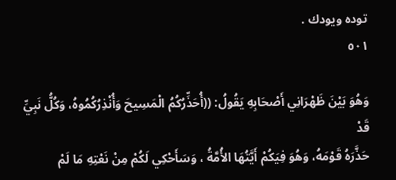توده ويودك .
٥٠١

وَهُوَ بَيْنَ ظَهْرَانِي أَصْحَابِهِ يَقُولُ: ((أُحَذِّرُكُمُ الْمَسِيحَ وَأُنْذِرُكُمُوهُ، وَكُلُّ نَبِيِّ قَدْ
حَذَّرَهُ قَوْمَهُ، وَهُوَ فِيَكُمْ أَيَّتُهَا الأُمَّةُ ، وَسَأَحْكِي لَكُمْ مِنْ نَعْتِهِ مَا لَمْ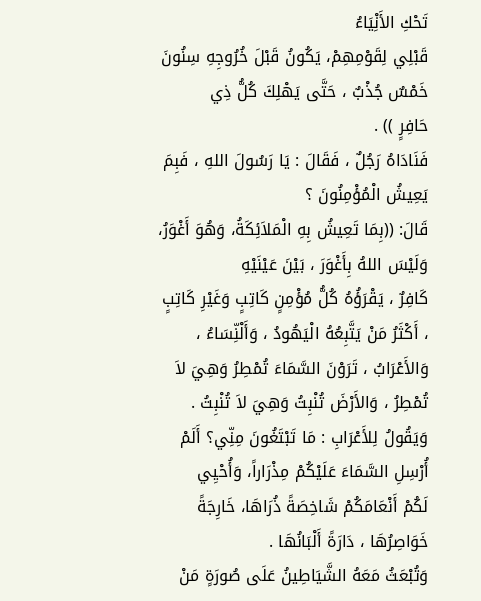تَحْكِ الأَنِْيَاءُ
قَبْلِي لِقَوْمِهِمْ، يَكُونُ قَبْلَ خُرُوجِهِ سِنُونَ خَمْسٌ جُذْبٌ ، حَتَّى يَهْلِكَ كُلُّ ذِي
حَافِرٍ )) .
فَنَادَاهُ رَجُلٌ ، فَقَالَ : يَا رَسُولَ اللهِ ، فَبِمَ يَعِيشُ الْمُؤْمِنُونَ ؟
قَالَ: ((بِمَا تَعِيشُ بِهِ الْمَلاَئِكَةُ، وَهُوَ أَغْوَرُ، وَلَيْسَ اللهُ بِأَغْوَرَ ، بَيْنَ عَيْنَيْهِ
كَافِرٌ ، يَقْرَؤُهُ كُلُّ مُؤْمِنٍ كَاتِبٍ وَغَيْرِ كَاتِبٍ ، أَكْثَرُ مَنْ يَتَّبِعُهُ الْيَهُودُ ، وَأَلْنِّسَاءُ ،
وَالأَعْرَابُ ، تَرَوْنَ السَّمَاءَ تُمْطِرُ وَهِيَ لاَ تُمْطِرُ ، وَالأَرْضَ تُنْبِتُ وَهِيَ لاَ تُنْبِتُ .
وَيَقُولُ لِلأَعْرَابِ : مَا تَبْتَغُونَ مِنِّي؟ أَلَمْ أُرْسِلِ السَّمَاءَ عَلَيْكُمْ مِذْرَاراً، وَأُحْيِي
لَكُمْ أَنْعَامَكُمْ شَاخِصَةً ذُرَاهَا، خَارِجَةً خَوَاصِرُهَا ، دَارَةً أَلْبَانُهَا .
وَتُبْعَثُ مَعَهُ الشَّيَاطِينُ عَلَى صُورَةٍ مَنْ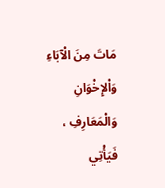مَاتَ مِنَ الْآبَاءِ وَاْلإِخْوَانِ وَالْمَعَارِفِ ،
فَيَأْتِي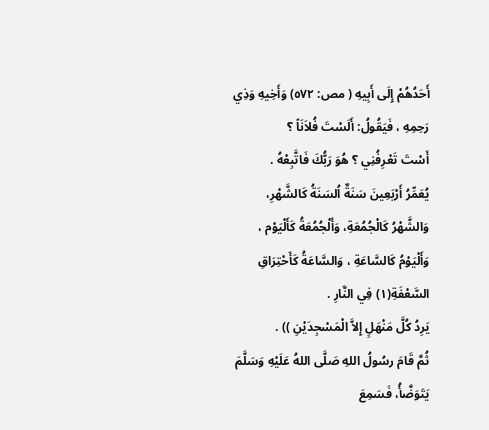أَحَدُهُمْ إِلَى أَبِيهِ ( مص: ٥٧٢) وَأَخِيهِ وَذِي رَحِمِهِ ، فَيَقُولُ: أَلَسْتَ فُلاَنَاً ؟
أَسْتَ تَعْرِفُنِي ؟ هُوَ رَبُّكَ فَاتَّبِعْهُ .
يُعَمِّرُ أَرْبَعِينَ سَنَةٌ اُلسَنَةُ كَالشَّهْرِ، وَالشَّهْرُ كَالْجُمُعَةِ، وَأَلْجُمُعَةُ كَأَلْيَوْم ،
وَأَلْيَوْمُ كَالسَّاعَةِ ، وَالسَّاعَةُ كَأَحْتِرَاقِ السَّعْفَةِ(١) فِي النَّارِ .
يَرِدُ كُلَّ مَنْهَلٍ إِلاَّ الْمَسْجِدَيْنِ )) .
ثُمَّ قَامَ رسُولُ اللهِ صَلَّى اللهُ عَلَيْهِ وَسَلَّمَ يَتَوَضَّأُ، فَسَمِعَ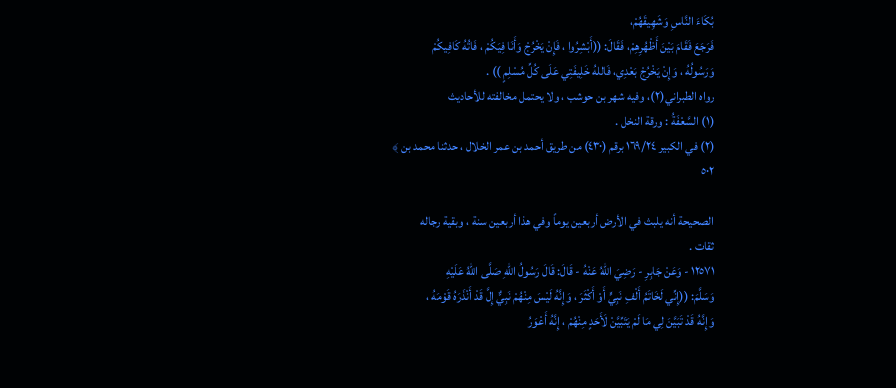بُكَاءَ النَّاسِ وَشَهِيقَهُمْ،
فَرَجَعَ فَقَامَ بَيْنَ أَظْهُرِهِمْ، فَقَالَ: ((أَبْشِرُوا ، فَإِنْ يَخْرُجْ وَأَنَا فِيَكُمْ ، فَاتُهُ كَافِيكُمْ
وَرَسُولُهُ ، وَإِنْ يَخْرُجْ بَعْدِي، فَاللهُ خَلِيفَتِي عَلَى كُلِّ مُسْلِمٍ )) .
رواه الطبراني(٢)، وفيه شهر بن حوشب ، ولا يحتمل مخالفته للأحاديث
(١) السَّعْفَةُ : ورقة النخل .
(٢) في الكبير ١٦٩/٢٤ برقم (٤٣٠) من طريق أحمد بن عمر الخلال ، حدثنا محمد بن ﴾
٥٠٢

الصحيحة أنه يلبث في الأرض أربعين يوماً وفي هذا أربعين سنة ، وبقية رجاله
ثقات .
١٢٥٧١ - وَعَنْ جَابِرِ - رَضِيَ اللهُ عَنْهُ - قَالَ: قَالَ رَسُولُ اللهِ صَلَّى اللهُ عَلَيْهِ
وَسَلَّمَ: ((إِنِّي لَخَاتَمُ أَلْفِ نَبِيٍّ أَوْ أَكْثَرَ ، وَإِنَّهُ لَيْسَ مِنْهُمْ نَبِيٌّ إِلَّ قَدْ أَنْذَرَهُ قَوْمَهُ ،
وَإِنَّهُ قَدْ تَبَيَّنَ لِي مَا لَمْ يَتَبِّيَّنْ لَأَحَدٍ مِنْهُمْ ، إِنَّهُ أَعْوَرُ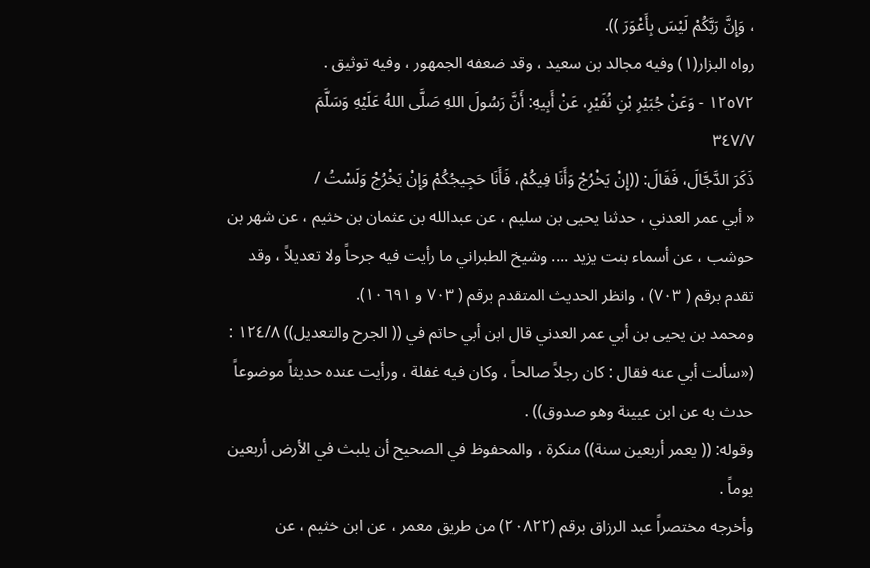، وَإِنَّ رَبَّكُمْ لَيْسَ بِأَعْوَرَ )).
رواه البزار(١) وفيه مجالد بن سعيد ، وقد ضعفه الجمهور ، وفيه توثيق .
١٢٥٧٢ - وَعَنْ جُبَيْرِ بْنِ نُفَيْرِ، عَنْ أَبِيهِ: أَنَّ رَسُولَ اللهِ صَلَّى اللهُ عَلَيْهِ وَسَلَّمَ
٣٤٧/٧
ذَكَرَ الدَّجَّالَ، فَقَالَ: ((إِنْ يَخْرُجْ وَأَنَا فِيكُمْ، فَأَنَا حَجِيجُكُمْ وَإِنْ يَخْرُجْ وَلَسْتُ /
« أبي عمر العدني ، حدثنا يحيى بن سليم ، عن عبدالله بن عثمان بن خثيم ، عن شهر بن
حوشب ، عن أسماء بنت يزيد .... وشيخ الطبراني ما رأيت فيه جرحاً ولا تعديلاً ، وقد
تقدم برقم ( ٧٠٣) ، وانظر الحديث المتقدم برقم ( ٧٠٣ و ١٠٦٩١).
ومحمد بن يحيى بن أبي عمر العدني قال ابن أبي حاتم في (( الجرح والتعديل)) ١٢٤/٨ :
(«سألت أبي عنه فقال : كان رجلاً صالحاً ، وكان فيه غفلة ، ورأيت عنده حديثاً موضوعاً
حدث به عن ابن عيينة وهو صدوق)) .
وقوله: (( يعمر أربعين سنة)) منكرة ، والمحفوظ في الصحيح أن يلبث في الأرض أربعين
يوماً .
وأخرجه مختصراً عبد الرزاق برقم (٢٠٨٢٢) من طريق معمر ، عن ابن خثيم ، عن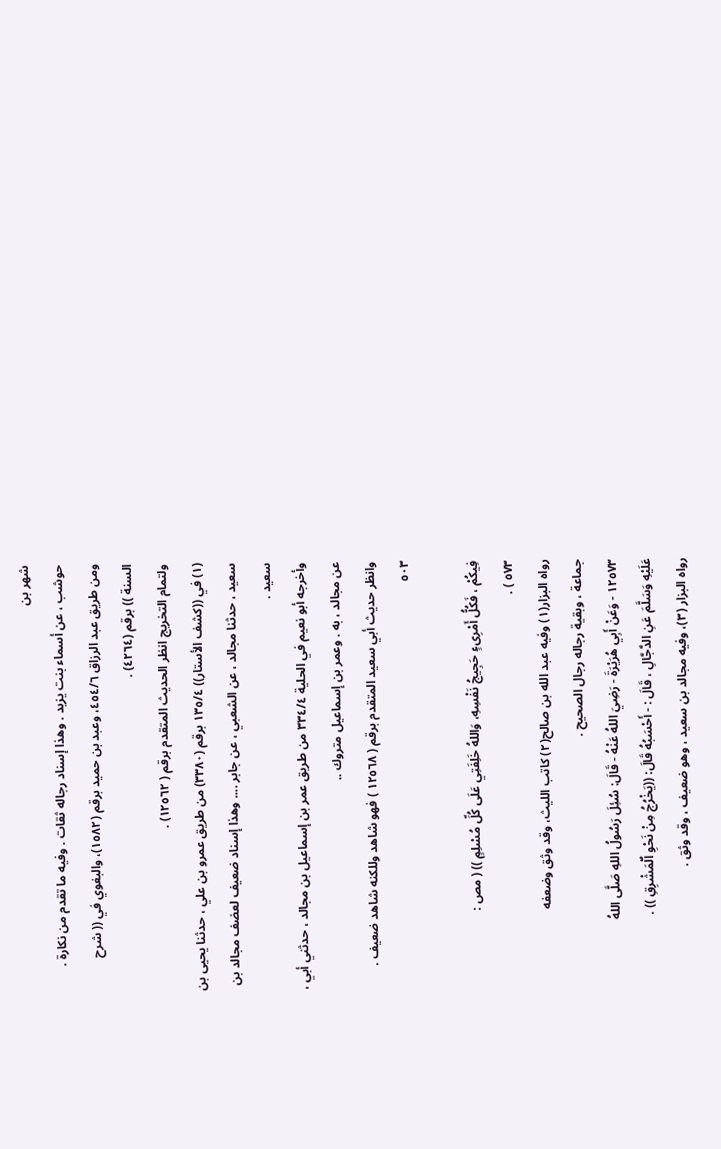شهر بن
حوشب ، عن أسماء بنت يزيد . وهذا إسناد رجاله ثقات . وفيه ما تقدم من نكارة .
ومن طريق عبد الرزاق ٤٥٤/٦، وعبد بن حميد برقم (١٥٨٢)، والبغوي في (( شرح
السنة )) برقم (٤٢٦٤) .
ولتمام التخريج انظر الحديث المتقدم برقم ( ١٢٥٦٢) .
(١) في ((كشف الأستار)) ١٣٥/٤ برقم (٣٣٨٠) من طريق عمرو بن علي ، حدثنا يحيى بن
سعيد ، حدثنا مجالد ، عن الشعبي ، عن جابر .... وهذا إسناد ضعيف لعضف مجالد بن
سعيد .
وأخرجه أبو نعيم في الحلية ٣٣٤/٤ من طريق عمر بن إسماعيل بن مجالد ، حدثني أبي ،
عن مجالد ، به . وعمر بن إسماعيل متروك ..
وانظر حديث أبي سعيد المتقدم برقم ( ١٢٥٦٨ ) فهو شاهد وللكنه شاهد ضعيف .
٥٠٣

فِيكُمْ ، فَكُلُّ أَمْرِىءٍ حَجِيجُ نَفْسِهِ، وَاللهُ خَلِفَتِي عَلَى كُلِّ مُسْلِمٍ )) ( مص :
٥٧٣ ) .
رواه البزار(١) وفيه عبد الله بن صالح(٢) كاتب الليث، وقد وثق وضعفه
جماعة ، وبقية رجاله رجال الصحيح .
١٢٥٧٣ - وَعَنْ أَبِي هُرَيْرَةَ - رَضِيَ اللهُ عَنْهُ - قَالَ: سُئِلَ رَسُولُ اللهِ صَلَّى اللهُ
عَلَيْهِ وَسَلَّمَ عَنِ الدَّجَّالِ ، قَالَ : - أَحْسَبُهُ قَالَ: ((يَخْرُجُ مِنْ نَحْوِ اُلْمَشْرِقِ )) .
رواه البزار (٣)، وفيه مجالد بن سعيد ، وهو ضعيف ، وقد وثق .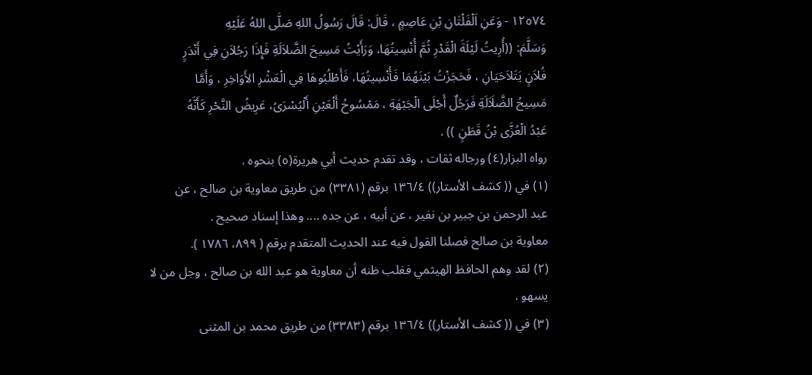١٢٥٧٤ - وَعَنِ اَلْفَلْتَانِ بْنِ عَاصِمٍ ، قَالَ: قَالَ رَسُولُ اللهِ صَلَّى اللهُ عَلَيْهِ
وَسَلَّمَ: ((أُرِيتُ لَيْلَةَ الْقَدْرِ ثُمَّ أُنْسِيتُهَا، وَرَأَيْتُ مَسِيحَ الضَّلاَلَةِ فَإِذَا رَجُلاَنِ فِي أَنْدَرٍ
فُلاَنٍ يَتَلاَحَيَانِ ، فَحَجَزْتُ بَيْنَهُمَا فَأُنْسِيتُهَا، فَأَطْلُبُوهَا فِي الْعَشْرِ الأَوَاخِرِ ، وَأَمَّا
مَسِيحُ الضَّلَاَلَةِ فَرَجُلٌ أَجْلَى الْجَبْهَةِ ، مَمْسُوحُ أَلْعَيْنِ أَلْيُسْرَىُ، عَرِيضُ النَّحْرِ كَأَنَّهُ
عَبْدُ الْعُزَّى بْنُ قَطَنٍ )) .
رواه البزار(٤) ورجاله ثقات ، وقد تقدم حديث أبي هريرة(٥) بنحوه .
(١) في (( كشف الأستار)) ١٣٦/٤ برقم (٣٣٨١) من طريق معاوية بن صالح ، عن
عبد الرحمن بن جبير بن نفير ، عن أبيه ، عن جده .... وهذا إسناد صحيح .
معاوية بن صالح فصلنا القول فيه عند الحديث المتقدم برقم ( ٨٩٩، ١٧٨٦ ).
(٢) لقد وهم الحافظ الهيثمي فغلب ظنه أن معاوية هو عبد الله بن صالح ، وجل من لا يسهو .
(٣) في (( كشف الأستار)) ١٣٦/٤ برقم (٣٣٨٣) من طريق محمد بن المثنى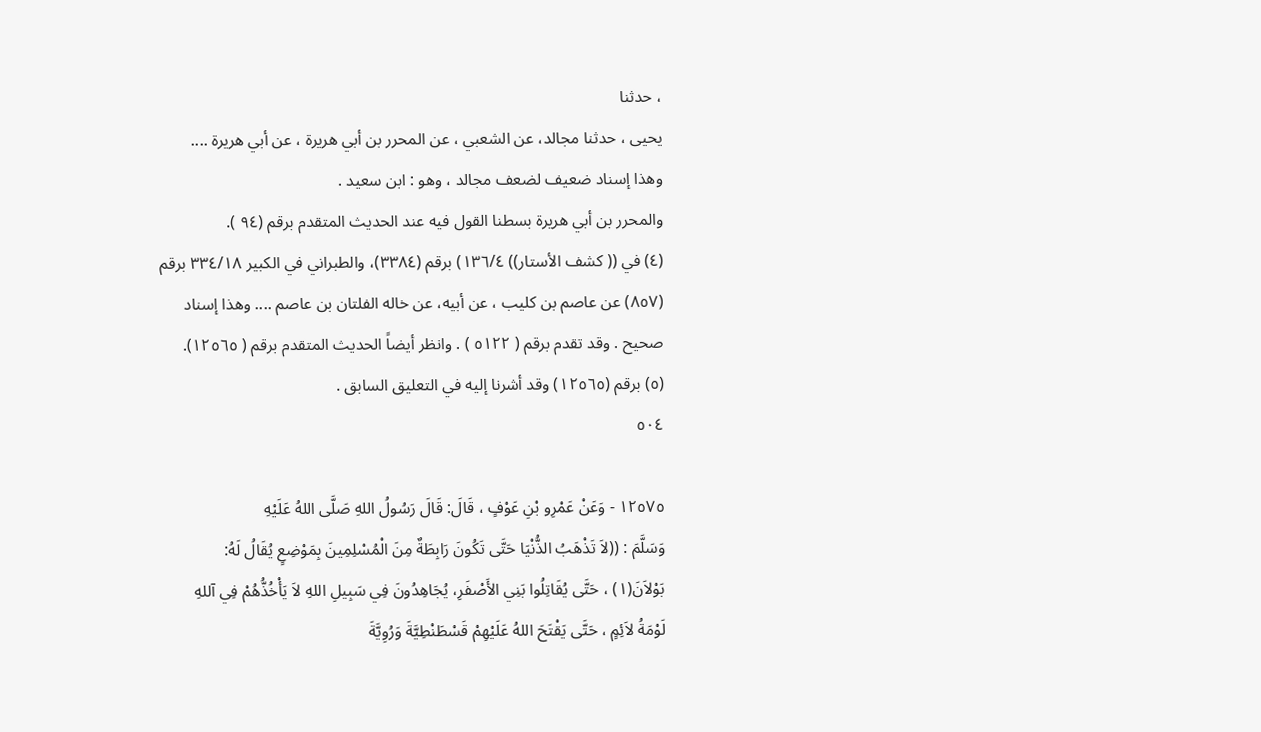، حدثنا
يحيى ، حدثنا مجالد، عن الشعبي ، عن المحرر بن أبي هريرة ، عن أبي هريرة ....
وهذا إسناد ضعيف لضعف مجالد ، وهو : ابن سعيد .
والمحرر بن أبي هريرة بسطنا القول فيه عند الحديث المتقدم برقم (٩٤ ).
(٤) في (( كشف الأستار)) ١٣٦/٤) برقم (٣٣٨٤)، والطبراني في الكبير ٣٣٤/١٨ برقم
(٨٥٧) عن عاصم بن كليب ، عن أبيه، عن خاله الفلتان بن عاصم .... وهذا إسناد
صحيح . وقد تقدم برقم ( ٥١٢٢ ) . وانظر أيضاً الحديث المتقدم برقم ( ١٢٥٦٥).
(٥) برقم (١٢٥٦٥) وقد أشرنا إليه في التعليق السابق .
٥٠٤

١٢٥٧٥ - وَعَنْ عَمْرِو بْنِ عَوْفٍ ، قَالَ: قَالَ رَسُولُ اللهِ صَلَّى اللهُ عَلَيْهِ
وَسَلَّمَ : ((لاَ تَذْهَبُ الذُّنْيَا حَتَّى تَكُونَ رَابِطَةٌ مِنَ الْمُسْلِمِينَ بِمَوْضِعٍ يُقَالُ لَهُ:
بَوْلاَنَ(١) ، حَتَّى يُقَاتِلُوا بَنِي الأَصْفَرِ، يُجَاهِدُونَ فِي سَبِيلِ اللهِ لاَ يَأْخُذُّهُمْ فِي آللهِ
لَوْمَةُ لاَئِمٍ ، حَتَّى يَقْتَحَ اللهُ عَلَيْهِمْ قَسْطَنْطِيَّةَ وَرُوِيَّةَ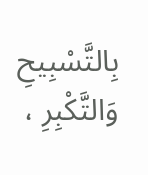بِالتَّسْبِيحِ وَالتَّكْبِرِ ،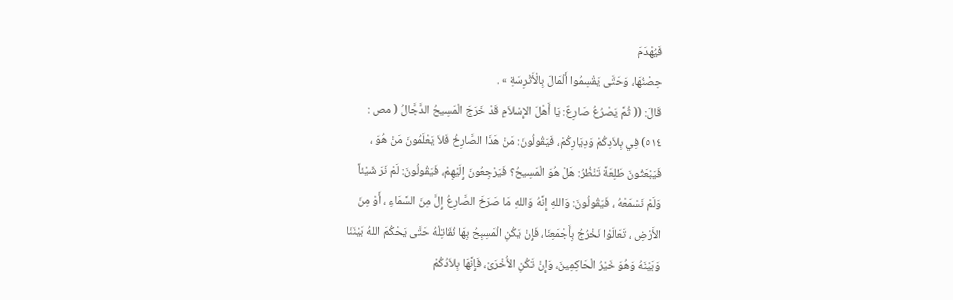فَيُهْدَمَ
حِصْنُهَا، وَحَتَّى يَقْسِمُوا أَلْمَالَ بِالْأَثْرِسَةِ » .
قَالَ: (( ثُمَّ يَصْرُعُ صَارِعٌ: يَا أَهْلَ الإِسْلاَمِ قَدْ خَرَجَ الْمَسِيحُ الدَّجَّالُ ( مص :
٥١٤) فِي بِلاَدِكُمْ وَدِيَارِكُمْ، فَيَقُولُونَ: مَنْ هَذَا الصَّارِخُ فَلاَ يَعْلَمُونَ مَنْ هُوَ ،
فَيَبْعَثُونَ طَلِعَةً تَنْظُرُ: هَلْ هُوَ الْمَسِيحُ؟ فَيَرْجِعُونَ إِلَيْهِمْ، فَيَقُولُونَ: لَمْ نَرَ شَيْئاً
وَلَمْ نَسْمَعْهُ ، فَيَقُولُونَ: وَاللهِ إِنَّهُ وَاللهِ مَا صَرَخَ الصَّارِعُ إِلَّ مِنَ السَّمَاءِ ، أَوْ مِنَ
الأَرْضِ ، تَعَالَوْا نَخْرُجُ بِأَجْمَعِنَا، فَإِنْ يَكُنِ الْمَسِبِحُ بِهَا نُقَاتِلْهُ حَتَّى يَحْكُمَ اللهُ بَيْنَنَا
وَبَيْنَهُ وَهُوَ خَيْرُ الْحَاكِمِينَ، وَإِنْ تَكُنِ الأُخْرَىْ، فَإِنَّهَا بِلاَدُكُمْ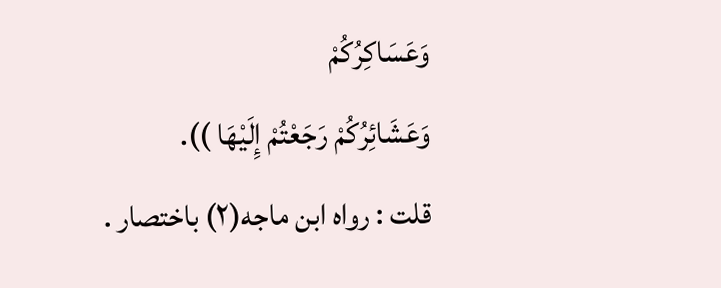وَعَسَاكِرُكُمْ
وَعَشَائِرُكُمْ رَجَعْتُمْ إِلَيْهَا )).
قلت : رواه ابن ماجه(٢) باختصار .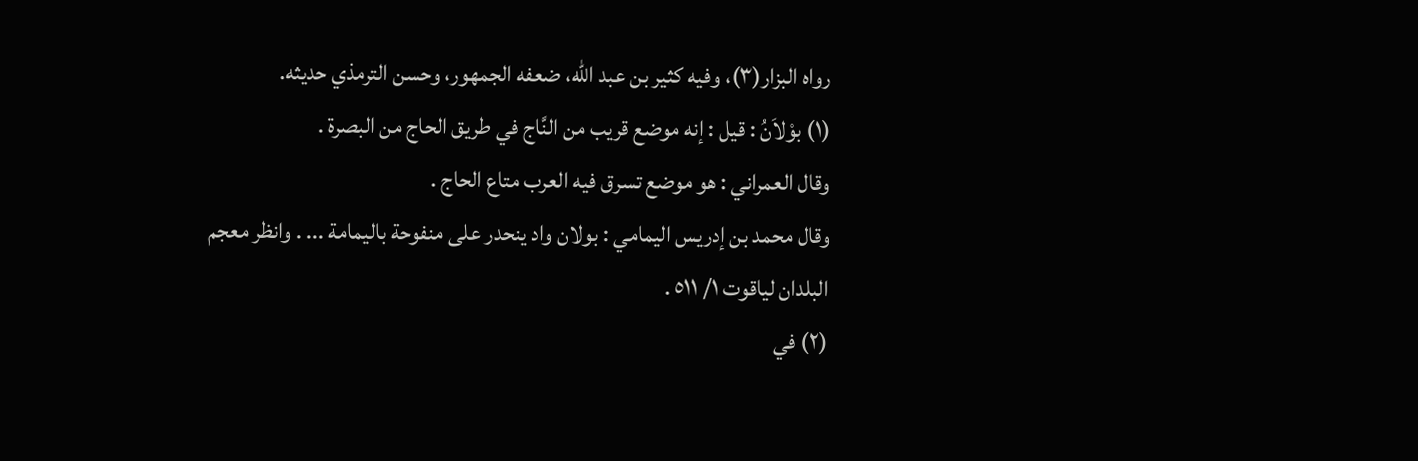رواه البزار(٣)، وفيه كثير بن عبد الله، ضعفه الجمهور، وحسن الترمذي حديثه.
(١) بوْلاَنُ : قيل : إنه موضع قريب من النَّاج في طريق الحاج من البصرة .
وقال العمراني : هو موضع تسرق فيه العرب متاع الحاج .
وقال محمد بن إدريس اليمامي : بولان واد ينحدر على منفوحة باليمامة ... . وانظر معجم
البلدان لياقوت ١/ ٥١١ .
(٢) في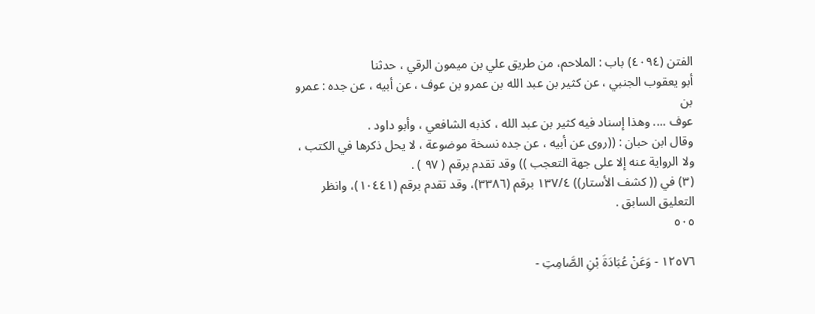الفتن (٤٠٩٤) باب : الملاحم، من طريق علي بن ميمون الرقي ، حدثنا
أبو يعقوب الجنبي ، عن كثير بن عبد الله بن عمرو بن عوف ، عن أبيه ، عن جده : عمرو بن
عوف .... وهذا إسناد فيه كثير بن عبد الله ، كذبه الشافعي ، وأبو داود .
وقال ابن حبان : ((روى عن أبيه ، عن جده نسخة موضوعة ، لا يحل ذكرها في الكتب ،
ولا الرواية عنه إلا على جهة التعجب )) وقد تقدم برقم ( ٩٧ ) .
(٣) في (( كشف الأستار)) ١٣٧/٤ برقم (٣٣٨٦)، وقد تقدم برقم (١٠٤٤١)، وانظر
التعليق السابق .
٥٠٥

١٢٥٧٦ - وَعَنْ عُبَادَةَ بْنِ الصَّامِتِ -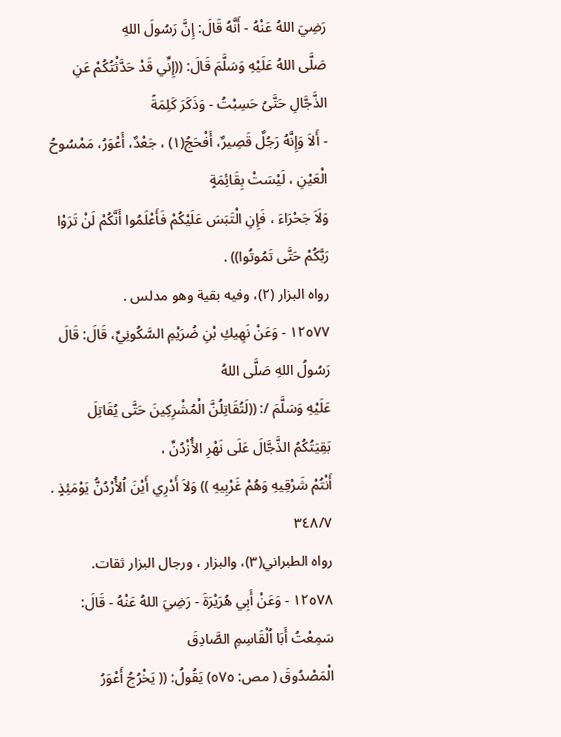رَضِيَ اللهُ عَنْهُ - أَنَّهُ قَالَ: إِنَّ رَسُولَ اللهِ
صَلَّى اللهُ عَلَيْهِ وَسَلَّمَ قَالَ: ((إِنِّي قَدْ حَدَّثْتُكُمْ عَنِ الذَّجَّالِ حَتَّىُ حَسِبْتُ - وَذَكَرَ كَلِمَةً
- أَلاَ وَإِنَّهُ رَجُلٌ قَصِيرٌ، أَفْحَجُ(١) ، جَعْدٌ، أَعْوَرُ، مَمْسُوحُ الْعَيْنِ ، لَيْسَتْ بِقَائِمَةٍ
وَلَاَ جَحْرَاءَ ، فَإِنِ الْتَبَسَ عَلَيْكُمْ فَأَعْلَمُوا أَنَّكُمْ لَنْ تَرَوْا رَبَّكُمْ حَتَّى تَمُوتُوا)) .
رواه البزار (٢)، وفيه بقية وهو مدلس .
١٢٥٧٧ - وَعَنْ نَهِيكِ بْنِ ضُرَيْمِ السَّكُونِيِّ، قَالَ: قَالَ رَسُولُ اللهِ صَلَّى اللهُ
عَلَيْهِ وَسَلَّمَ /: ((لَتُقَاتِلُنَّ الْمُشْرِكِينَ حَتَّى يُقَاتِلَ بَقِيَتُكُمُ الذَّجَّالَ عَلَى نَهْرِ الأُزْدُنِّ ،
أَنْتُمْ شَرْقِيهِ وَهُمْ غَرْبِيهِ )) وَلاَ أَدْرِي أَيْنَ اُلأُرْدُنُّ يَوْمَئِذٍ .
٣٤٨/٧
رواه الطبراني(٣)، والبزار ، ورجال البزار ثقات.
١٢٥٧٨ - وَعَنْ أَبِي هُرَيْرَةَ - رَضِيَ اللهُ عَنْهُ - قَالَ: سَمِعْتُ أَبَا اُلْقَاسِمِ الصَّادِقَ
الْمَصْدُوقَ ( مص: ٥٧٥) يَقُولُ: (( يَخْرُجُ أَعْوَرُ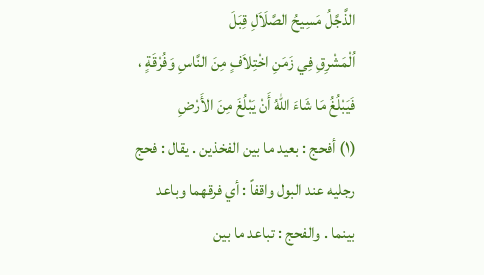الذَّجَّلُ مَسِيحُ الصَّلَاَلِ قِبَلَ
اُلْمَشْرِقِ فِي زَمَنِ اخْتِلاَفٍ مِنَ النَّاسِ وَفُرْقَةٍ ، فَيَبْلُغُ مَا شَاءَ اللهُ أَنْ يَبْلُغَ مِنَ الأَرْضِ
(١) أفحج : بعيد ما بين الفخذين . يقال : فحج رجليه عند البول واقفاً : أي فرقهما وباعد
بينما . والفحج : تباعد ما بين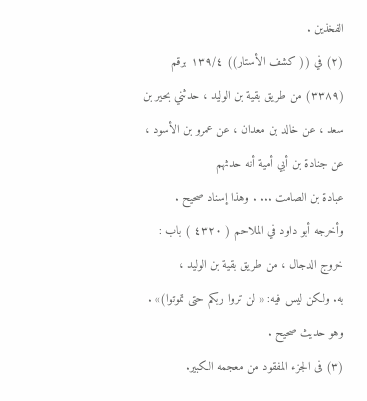الفخذين .
(٢) في (( كشف الأستار)) ١٣٩/٤ برقم (٣٣٨٩) من طريق بقية بن الوليد ، حدثني بحير بن
سعد ، عن خالد بن معدان ، عن عمرو بن الأسود ، عن جنادة بن أبي أمية أنه حدثهم
عبادة بن الصامت ... . وهذا إسناد صحيح .
وأخرجه أبو داود في الملاحم ( ٤٣٢٠ ) باب : خروج الدجال ، من طريق بقية بن الوليد ،
به. ولكن ليس فيه: « لن تروا ربكم حتى تموتوا)» . وهو حديث صحيح .
(٣) فى الجزء المفقود من معجمه الكبير.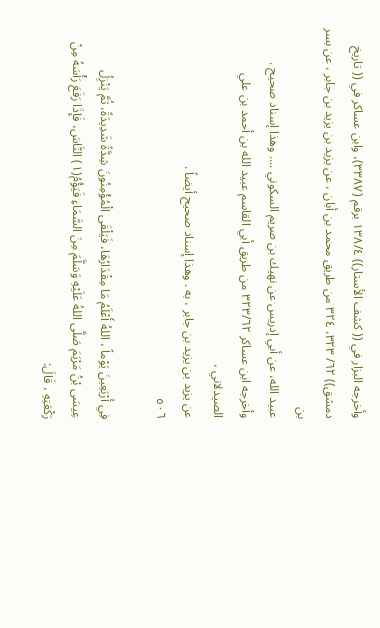وأخرجه البزار في (( كشف الأستار)) ١٣٨/٤ برقم (٣٣٨٧)، وابن عساكر في (( تاريخ
دمشق)) ٦٢/ ٣٢٣، ٣٢٤ من طريق محمد بن أبان ، عن يزيد بن يزيد بن جابر ، عن بسر بن
عبيد الله، عن أبي إدريس عن نهيك بن صريم السكوني .... وهذا إسناد صحيح .
وأخرجه ابن عساكر ٣٢٣/٦٢ من طريق أبي القاسم عبيد الله بن أحمد بن علي الصيدلاني ،
عن يزيد بن يزيد بن جابر ، به . وهذا إسناد صحيح أيضاً .
٥٠٦

فِي أَرْبَعِينَ يَوْماً ، اللهُ أَعْلَمُ مَا مِقْدَارُهَا، فَيَلْقَى الْمُؤْمِنُونَ شِدَّةً شَدِيدَةً، ثُمَّ يَنْزِلُ
عِيسَى بْنُ مَرْيَمَ صَلَّى اللهُ عَلَيْهِ وَسَلَّمَ مِنَ السَّمَاءِ فَيَؤُمُ(١) النَّاسَ، فَإِذَا رَفَعَ رَأْسَهُ مِنْ
رَكْعَتِهِ ، قَالَ: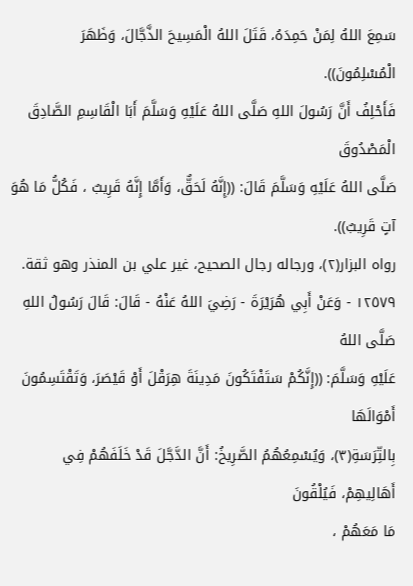سَمِعَ اللهُ لِمَنْ حَمِدَهُ، قَتَلَ اللهُ الْمَسِيحَ الذَّجَّالَ، وَظَهَرَ
الْمُسْلِمُونَ)).
فَأَحْلِفُ أَنَّ رَسُولَ اللهِ صَلَّى اللهُ عَلَيْهِ وَسَلَّمَ أَبَا الْقَاسِمِ الصَّادِقَ الْمَصْدُوقَ
صَلَّى اللهُ عَلَيْهِ وَسَلَّمَ قَالَ: ((إِنَّهُ لَحَقٌّ، وَأَمَّا إِنَّهُ قَرِيبٌ ، فَكُلُّ مَا هُوَ آتٍ قَرِيبٌ)).
رواه البزار(٢)، ورجاله رجال الصحيح، غير علي بن المنذر وهو ثقة.
١٢٥٧٩ - وَعَنْ أَبِي هُرَيْرَةَ - رَضِيَ اللهُ عَنْهُ - قَالَ: قَالَ رَسُولُ اللهِ صَلَّى اللهُ
عَلَيْهِ وَسَلَّمَ: ((إِنَّكُمْ سَتَفْتَكُونَ مَدِينَةَ هِرَقْلَ أَوْ قَيْصَرَ، وَتَقْتَسِمُونَ أَمْوَالَهَا
بِالتِّرَسَةِ(٣)، وَيُسْمِعُهُمُ الصَّرِيخُ: أَنَّ الدَّجَّلَ قَدْ خَلَفَهُمْ فِي أَهَالِيهِمْ، فَيُلْقُونَ
مَا مَعَهُمْ ،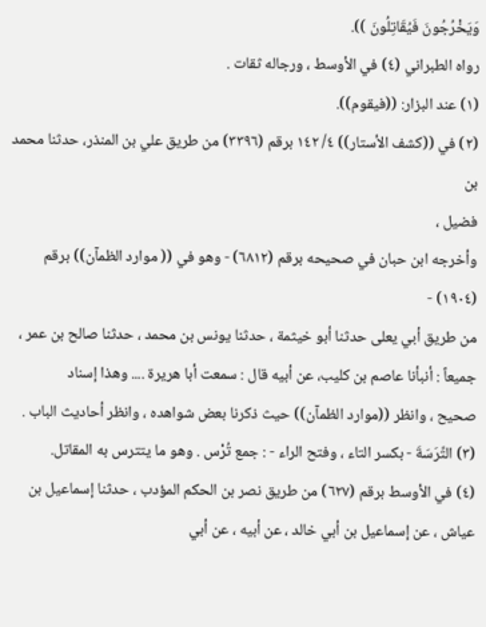وَيَخْرُجُونَ فَيُقَاتِلُونَ )).
رواه الطبراني (٤) في الأوسط ، ورجاله ثقات .
(١) عند البزار: ((فيقوم)).
(٢) في ((كشف الأستار)) ٤/ ١٤٢ برقم (٣٣٩٦) من طريق علي بن المنذر، حدثنا محمد بن
فضيل ،
وأخرجه ابن حبان في صحيحه برقم (٦٨١٢) - وهو في (( موارد الظمآن)) برقم (١٩٠٤) -
من طريق أبي يعلى حدثنا أبو خيثمة ، حدثنا يونس بن محمد ، حدثنا صالح بن عمر ،
جميعاً : أنبأنا عاصم بن كليب، عن أبيه قال : سمعت أبا هريرة .... وهذا إسناد
صحيح ، وانظر ((موارد الظمآن)) حيث ذكرنا بعض شواهده ، وانظر أحاديث الباب .
(٣) التِّرَسَةَ - بكسر التاء ، وفتح الراء - : جمع تُرْس . وهو ما يتترس به المقاتل.
(٤) في الأوسط برقم (٦٢٧) من طريق نصر بن الحكم المؤدب ، حدثنا إسماعيل بن
عياش ، عن إسماعيل بن أبي خالد ، عن أبيه ، عن أبي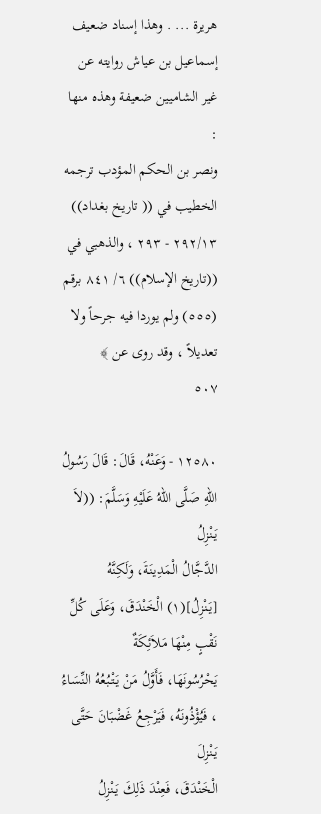هريرة ... . وهذا إسناد ضعيف
إسماعيل بن عياش روايته عن غير الشاميين ضعيفة وهذه منها :
ونصر بن الحكم المؤدب ترجمه الخطيب في (( تاريخ بغداد)) ٢٩٢/١٣ - ٢٩٣ ، والذهبي في
((تاريخ الإسلام)) ٦/ ٨٤١ برقم (٥٥٥) ولم يوردا فيه جرحاً ولا تعديلاً ، وقد روى عن ﴾
٥٠٧

١٢٥٨٠ - وَعَنْهُ، قَالَ: قَالَ رَسُولُ اللهِ صَلَّى اللهُ عَلَيْهِ وَسَلَّمَ: ((لاَ يَنْزِلُ
الدَّجَّالُ الْمَدِينَةَ، وَلَكِنَّهُ [يَنْزِلُ](١) الْخَنْدَقَ، وَعَلَى كُلِّ نَقْبٍ مِنْهَا مَلاَئِكَةٌ
يَحْرُسُونَهَا، فَأَوَّلُ مَنْ يَتْبُعُهُ النِّسَاءُ ، فَيُؤْذُونَهُ، فَيَرْجِعُ غَضْبَانَ حَتَّى يَنْزِلَ
الْخَنْدَقَ، فَعِنْدَ ذَلِكَ يَنْزِلُ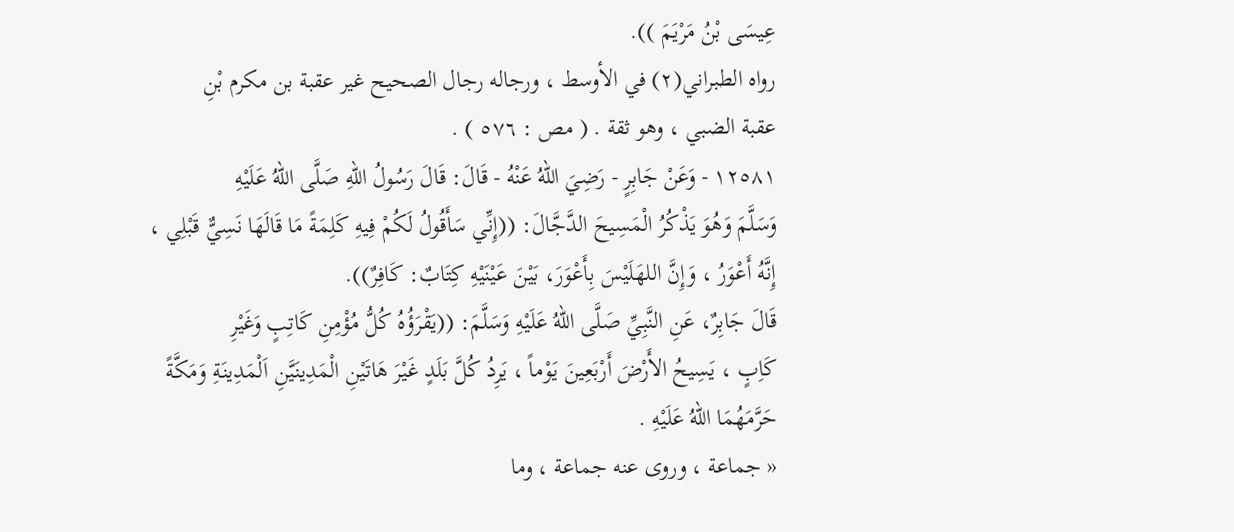عِيسَى بْنُ مَرْيَمَ )).
رواه الطبراني(٢) في الأوسط ، ورجاله رجال الصحيح غير عقبة بن مكرم بْنِ
عقبة الضبي ، وهو ثقة . ( مص : ٥٧٦ ) .
١٢٥٨١ - وَعَنْ جَابِرٍ - رَضِيَ اللهُ عَنْهُ - قَالَ: قَالَ رَسُولُ اللهِ صَلَّى اللهُ عَلَيْهِ
وَسَلَّمَ وَهُوَ يَذْكُرُ الْمَسِيحَ الدَّجَّالَ: ((إِنِّي سَأَقُولُ لَكُمْ فِيهِ كَلِمَةً مَا قَالَهَا نَسِيٌّ قَبْلِي ،
إِنَّهُ أَعْوَرُ ، وَإِنَّ اللهَلَيْسَ بِأَعْوَرَ، بَيْنَ عَيْنَيْهِ كِتَابٌ: كَافِرٌ)).
قَالَ جَابِرٌ، عَنِ النَّبِيِّ صَلَّى اللهُ عَلَيْهِ وَسَلَّمَ: ((يَقْرَؤُهُ كُلُّ مُؤْمِنِ كَاتِبٍ وَغَيْرِ
كَاِبٍ ، يَسِيحُ الأَرْضَ أَرْبَعِينَ يَوْماً ، يَرِدُ كُلَّ بَلَدٍ غَيْرَ هَاتَيْنِ الْمَدِينَيَّنِ اَلْمَدِينَةِ وَمَكَّةً
حَرَّمَهُمَا اللهُ عَلَيْهِ .
« جماعة ، وروى عنه جماعة ، وما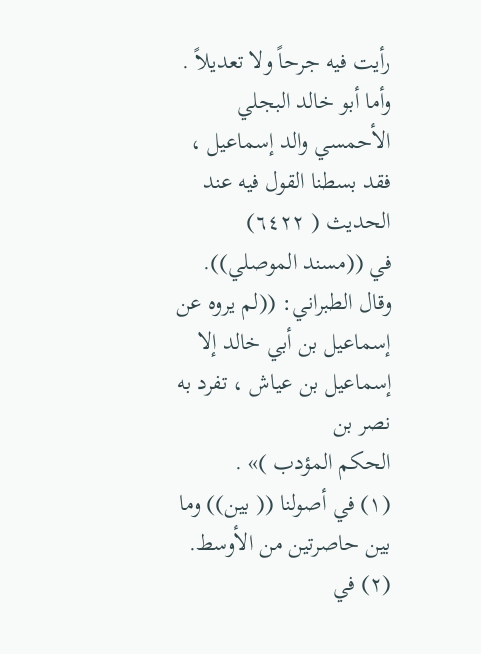رأيت فيه جرحاً ولا تعديلاً .
وأما أبو خالد البجلي الأحمسي والد إسماعيل ، فقد بسطنا القول فيه عند الحديث ( ٦٤٢٢)
في ((مسند الموصلي)).
وقال الطبراني: ((لم يروه عن إسماعيل بن أبي خالد إلا إسماعيل بن عياش ، تفرد به نصر بن
الحكم المؤدب )» .
(١) في أصولنا (( بين)) وما بين حاصرتين من الأوسط.
(٢) في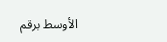الأوسط برقم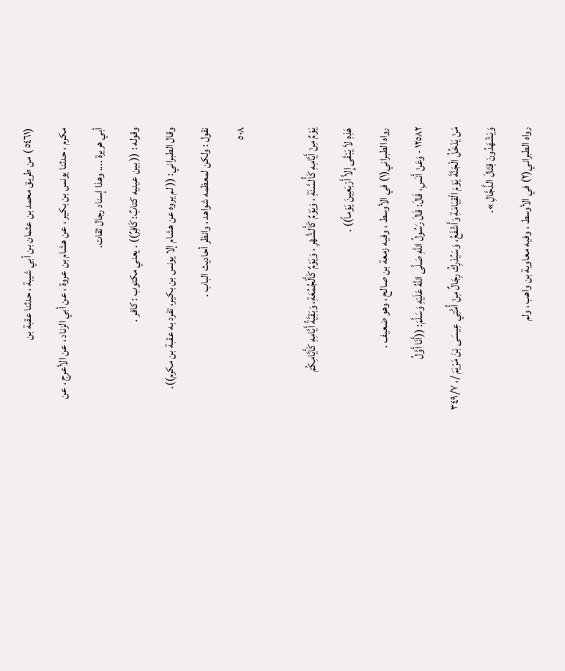(٥٤٦١ ) من طريق محمد بن عثمان بن أبي شيبة ، حدثنا عقبة بن
مكرم ، حدثنا يونس بن بكير ، عن هشام بن عروة ، عن أبي الزناد ، عن الأعرج ، عن
أبي هريرة .... وهذا إسناد رجال ثقات.
وقوله : (( بين عينيه كتابٌ: كَافِرٌ)) . يعني مكتوب : كافر .
وقال الطبراني: (( لم يروه عن هشام إلا يونس بن بكير، تفرد به عقبة بن مكرم)).
نقول : ولكن لمعظمه شواهد ، وانظر أحاديث الباب .
٥٠٨

يَوْمٌ مِنْ أَيَّامِهِ كَأُلسَّنَةِ ، وَيَوْمٌ كَأَلشَّهْرِ ، وَيَوْمٌ كَأَلْجُمُعَةِ، وَبَقِيَّةُ أَيَّامِهِ كَأَيَّامِكُمْ
هَذِهِ لاَ يَبْقَى إِلاَّ أَرْبَعِينَ يَوْماً)) .
رواه الطبراني(١) في الأوسط ، وفيه زمعة بن صالح ، وهو ضعيف .
١٢٥٨٢ - وَعَنْ أَنَسِ، قَالَ: قَالَ رَسُولُ اللهِ صَلَّى اللهُ عَلَيْهِ وَسَلَّمَ: ((أَنَا أَوَّلُ
مَنْ يَدْخُلُ الْجَنَّةَ يَوْمَ الْقِيَامَةِ وَأَشْفَعُ، وَسَيُدْرِكُ رِجَالٌ مِنْ أُمَّتِي عِيسَى بْنَ مَرْيَمَ /، ٣٤٩/٧
وَيَشْهَدُونَ قِتَالَ الذَّجَّالِ ».
رواه الطبراني(٢) في الأوسط ، وفيه معاوية بن واهب ، ولم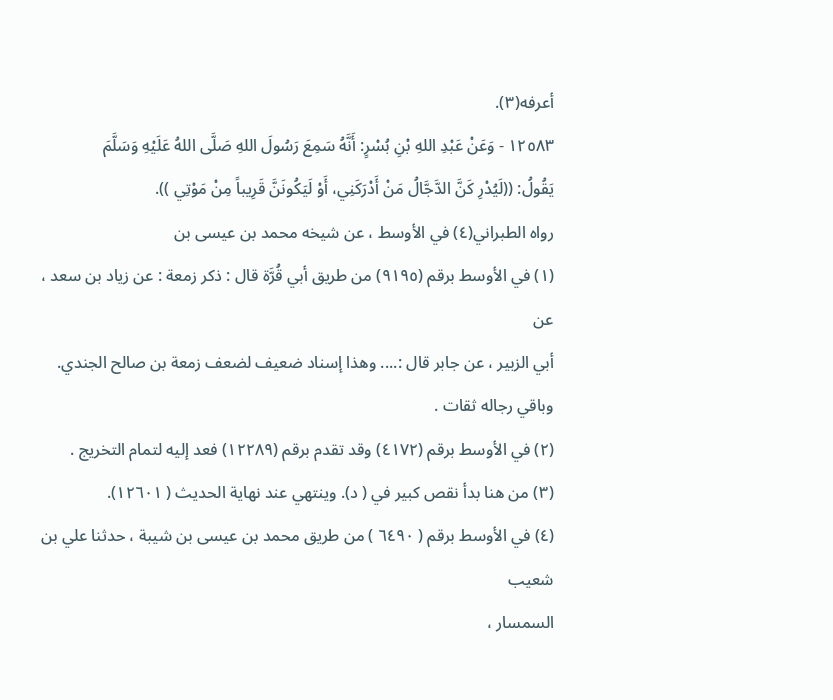أعرفه(٣).
١٢٥٨٣ - وَعَنْ عَبْدِ اللهِ بْنِ بُسْرٍ: أَنَّهُ سَمِعَ رَسُولَ اللهِ صَلَّى اللهُ عَلَيْهِ وَسَلَّمَ
يَقُولُ: ((لَيُدْرِ كَنَّ الدَّجَّالُ مَنْ أَدْرَكَنِي، أَوْ لَيَكُونَنَّ قَرِيباً مِنْ مَوْتِي )).
رواه الطبراني(٤) في الأوسط ، عن شيخه محمد بن عيسى بن
(١) في الأوسط برقم (٩١٩٥) من طريق أبي قُرَّة قال : ذكر زمعة : عن زياد بن سعد ، عن
أبي الزبير ، عن جابر قال :.... وهذا إسناد ضعيف لضعف زمعة بن صالح الجندي.
وباقي رجاله ثقات .
(٢) في الأوسط برقم (٤١٧٢) وقد تقدم برقم (١٢٢٨٩) فعد إليه لتمام التخريج .
(٣) من هنا بدأ نقص كبير في ( د). وينتهي عند نهاية الحديث ( ١٢٦٠١).
(٤) في الأوسط برقم ( ٦٤٩٠ ) من طريق محمد بن عيسى بن شيبة ، حدثنا علي بن شعيب
السمسار ،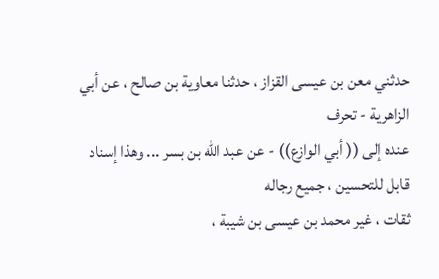حدثني معن بن عيسى القزاز ، حدثنا معاوية بن صالح ، عن أبي الزاهرية - تحرف
عنده إلى (( أبي الوازع)) - عن عبد الله بن بسر ... وهذا إسناد قابل للتحسين ، جميع رجاله
ثقات ، غير محمد بن عيسى بن شيبة ،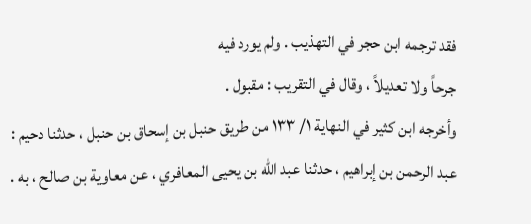فقد ترجمه ابن حجر في التهذيب . ولم يورد فيه
جرحاً ولا تعديلاً ، وقال في التقريب : مقبول .
وأخرجه ابن كثير في النهاية ١/ ١٣٣ من طريق حنبل بن إسحاق بن حنبل ، حدثنا دحيم :
عبد الرحمن بن إبراهيم ، حدثنا عبد الله بن يحيى المعافري ، عن معاوية بن صالح ، به .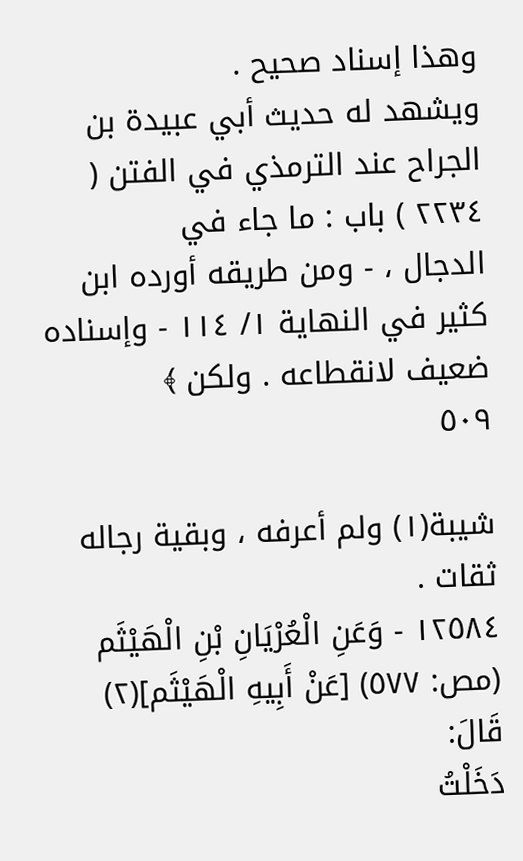وهذا إسناد صحيح .
ويشهد له حديث أبي عبيدة بن الجراح عند الترمذي في الفتن ( ٢٢٣٤ ) باب : ما جاء في
الدجال ، - ومن طريقه أورده ابن كثير في النهاية ١/ ١١٤ - وإسناده ضعيف لانقطاعه . ولكن ﴾
٥٠٩

شيبة(١) ولم أعرفه ، وبقية رجاله ثقات .
١٢٥٨٤ - وَعَنِ الْعُرْيَانِ بْنِ الْهَيْثَم (مص: ٥٧٧) [عَنْ أَبِيهِ الْهَيْثَم](٢) قَالَ:
دَخَلْتُ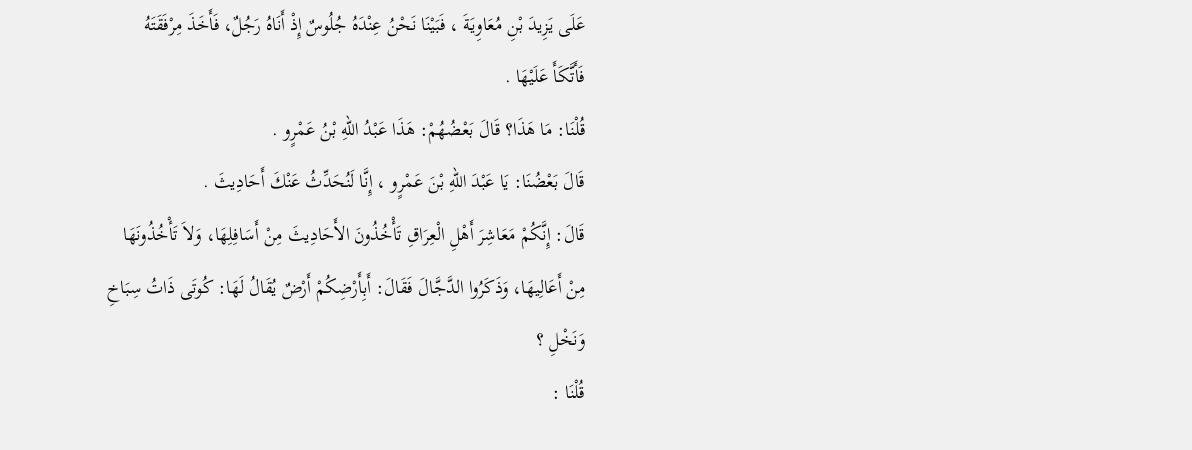عَلَى يَزِيدَ بْنِ مُعَاوِيَةَ ، فَبَيْنَا نَحْنُ عِنْدَهُ جُلُوسٌ إِذْ أَنَاهُ رَجُلٌ، فَأَخَذَ مِرْفَقَتَهُ
فَأَتَّكَأَ عَلَيْهَا .
قُلْنَا: مَا هَذَا؟ قَالَ بَعْضُهُمْ: هَذَا عَبْدُ اللهِ بْنُ عَمْرٍو .
قَالَ بَعْضُنَا: يَا عَبْدَ اللهِ بْنَ عَمْرٍو ، إِنَّا لَنُحَدِّثُ عَنْكَ أَحَادِيثَ .
قَالَ: إِنَّكُمْ مَعَاشِرَ أَهْلِ الْعِرَاقِ تَأْخُذُونَ الأَحَادِيثَ مِنْ أَسَافِلِهَا، وَلاَ تَأْخُذُونَهَا
مِنْ أَعَالِيهَا، وَذَكَرُوا الدَّجَّالَ فَقَالَ: أَبِأَرْضِكُمْ أَرْضٌ يُقَالُ لَهَا: كُوتَى ذَاتُ سِبَاخِ
وَنَخْلِ ؟
قُلْنَا :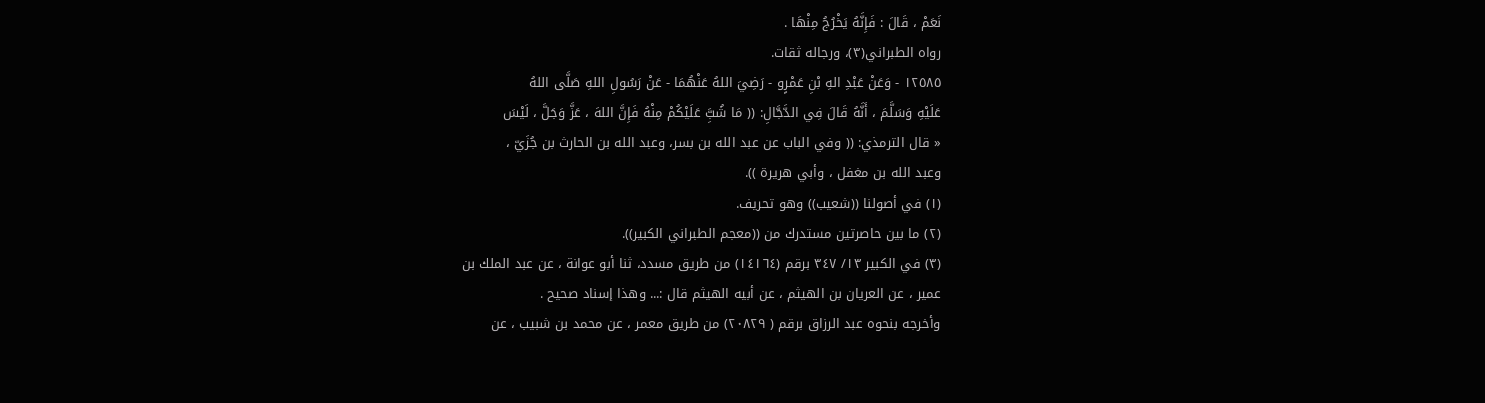نَعَمْ ، قَالَ : فَإِنَّهُ يَخْرُجُ مِنْهَا .
رواه الطبراني(٣)، ورجاله ثقات.
١٢٥٨٥ - وَعَنْ عَبْدِ الهِ بْنِ عَمْرٍو - رَضِيَ اللهُ عَنْهُمَا - عَنْ رَسُولِ اللهِ صَلَّى اللهُ
عَلَيْهِ وَسَلَّمَ ، أَنَّهُ قَالَ فِي الدَّجَّالِ: (( مَا شُبَِّ عَلَيْكُمْ مِنْهُ فَإِنَّ اللهَ ، عَزَّ وَجَلَّ ، لَيْسَ
« قال الترمذي: (( وفي الباب عن عبد الله بن بسر، وعبد الله بن الحارث بن جُزَيّ ،
وعبد الله بن مغفل ، وأبي هريرة )).
(١) في أصولنا ((شعيب)) وهو تحريف.
(٢) ما بين حاصرتين مستدرك من ((معجم الطبراني الكبير)).
(٣) في الكبير ١٣/ ٣٤٧ برقم (١٤١٦٤) من طريق مسدد، ثنا أبو عوانة ، عن عبد الملك بن
عمير ، عن العريان بن الهيثم ، عن أبيه الهيثم قال :... وهذا إسناد صحيح .
وأخرجه بنحوه عبد الرزاق برقم ( ٢٠٨٢٩) من طريق معمر ، عن محمد بن شبيب ، عن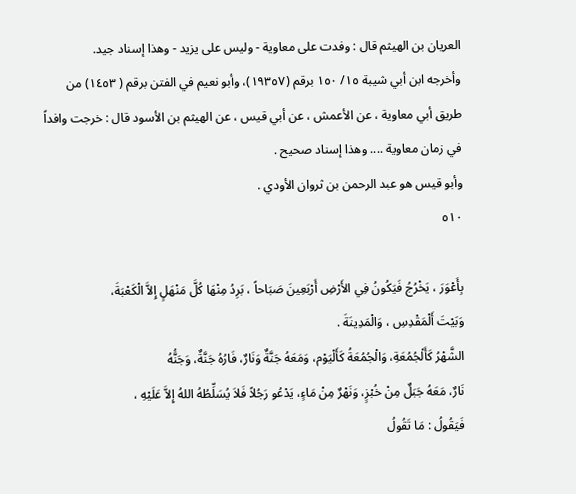العريان بن الهيثم قال : وفدت على معاوية - وليس على يزيد - وهذا إسناد جيد.
وأخرجه ابن أبي شيبة ١٥/ ١٥٠ برقم (١٩٣٥٧)، وأبو نعيم في الفتن برقم ( ١٤٥٣) من
طريق أبي معاوية ، عن الأعمش ، عن أبي قيس ، عن الهيثم بن الأسود قال : خرجت وافداً
في زمان معاوية .... وهذا إسناد صحيح .
وأبو قيس هو عبد الرحمن بن ثروان الأودي .
٥١٠

بِأَعْوَرَ ، يَخْرُجُ فَيَكُونُ فِي الأَرْضِ أَرْبَعِينَ صَبَاحاً ، بَرِدُ مِنْهَا كُلَّ مَنْهَلٍ إِلاَّ الْكَعْبَةَ،
وَبَيْتَ أَلْمَقْدِسِ ، وَالْمَدِينَةَ .
الشَّهْرُ كَأَلْجُمُعَةِ، وَالْجُمُعَةُ كَأَلْيَوْم، وَمَعَهُ جَنَّةٌ وَنَارٌ، فَارُهُ جَنَّةٌ، وَجَنَُّهُ
نَارٌ، مَعَهُ جَبَلٌ مِنْ خُبْزٍ، وَنَهْرٌ مِنْ مَاءٍ، يَدْعُو رَجُلاً فَلاَ يُسَلِّطُهُ اللهُ إِلاَّ عَلَيْهِ ،
فَيَقُولُ : مَا تَقُولُ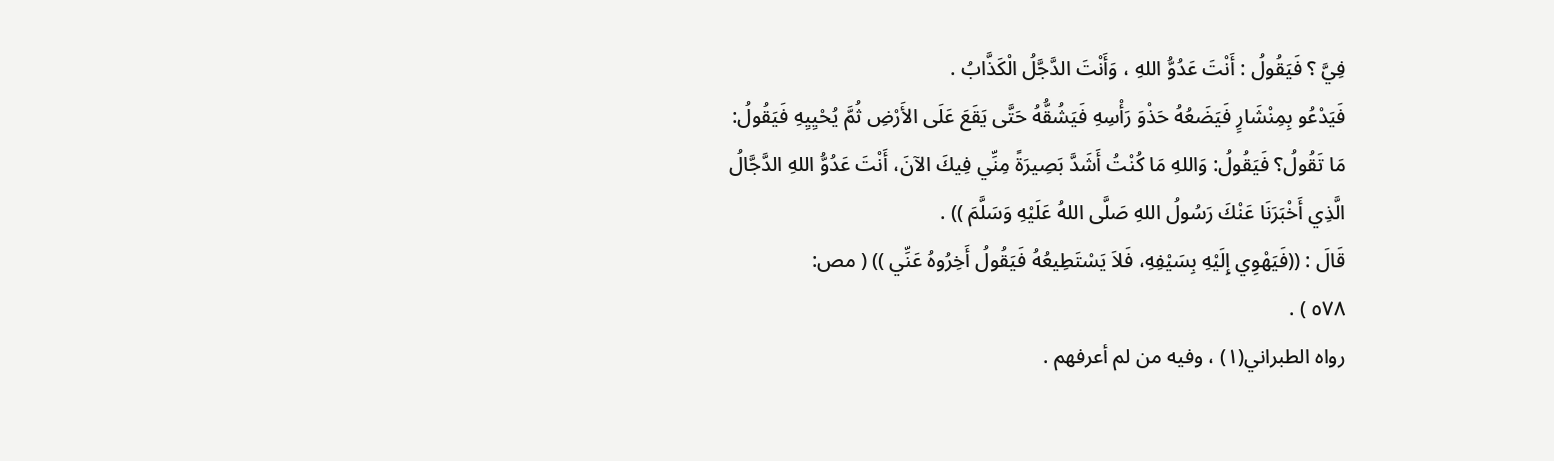فِيَّ ؟ فَيَقُولُ : أَنْتَ عَدُوُّ اللهِ ، وَأَنْتَ الدَّجَّلُ الْكَذَّابُ .
فَيَدْعُو بِمِنْشَارٍ فَيَضَعُهُ حَذْوَ رَأْسِهِ فَيَشُقُّهُ حَتَّى يَقَعَ عَلَى الأَرْضِ ثُمَّ يُحْيِيِهِ فَيَقُولُ:
مَا تَقُولُ؟ فَيَقُولُ: وَاللهِ مَا كُنْتُ أَشَدَّ بَصِيرَةً مِنِّي فِيكَ الآنَ، أَنْتَ عَدُوُّ اللهِ الدَّجَّالُ
الَّذِي أَخْبَرَنَا عَنْكَ رَسُولُ اللهِ صَلَّى اللهُ عَلَيْهِ وَسَلَّمَ )) .
قَالَ : ((فَيَهْوِي إِلَيْهِ بِسَيْفِهِ، فَلاَ يَسْتَطِيعُهُ فَيَقُولُ أَخِرُوهُ عَنِّي )) ( مص:
٥٧٨ ) .
رواه الطبراني(١) ، وفيه من لم أعرفهم .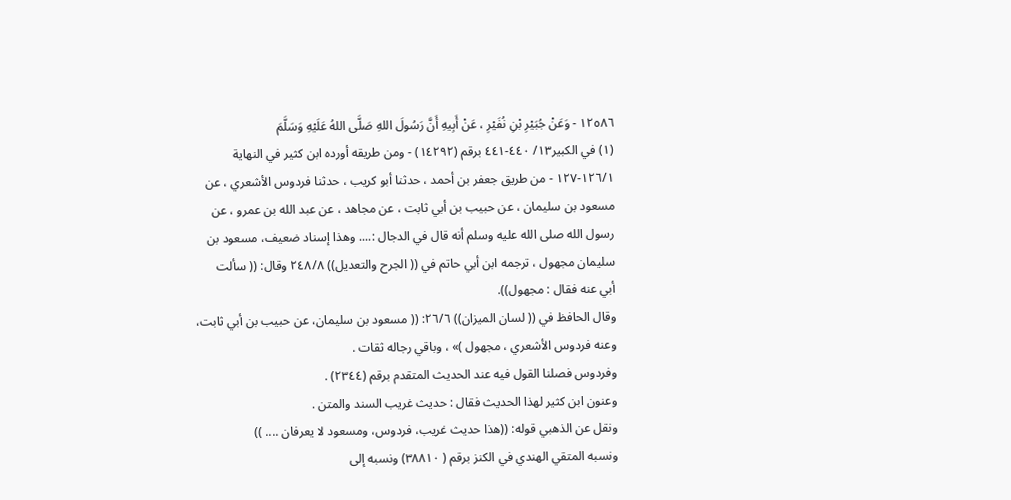١٢٥٨٦ - وَعَنْ جُبَيْرِ بْنِ نُفَيْرِ ، عَنْ أَبِيهِ أَنَّ رَسُولَ اللهِ صَلَّى اللهُ عَلَيْهِ وَسَلَّمَ
(١) في الكبير١٣/ ٤٤٠-٤٤١ برقم (١٤٢٩٢) - ومن طريقه أورده ابن كثير في النهاية
١٢٦/١-١٢٧ - من طريق جعفر بن أحمد ، حدثنا أبو كريب ، حدثنا فردوس الأشعري ، عن
مسعود بن سليمان ، عن حبيب بن أبي ثابت ، عن مجاهد ، عن عبد الله بن عمرو ، عن
رسول الله صلى الله عليه وسلم أنه قال في الدجال :.... وهذا إسناد ضعيف، مسعود بن
سليمان مجهول ، ترجمه ابن أبي حاتم في (( الجرح والتعديل)) ٢٤٨/٨ وقال: (( سألت
أبي عنه فقال : مجهول)).
وقال الحافظ في (( لسان الميزان)) ٢٦/٦: (( مسعود بن سليمان، عن حبيب بن أبي ثابت،
وعنه فردوس الأشعري ، مجهول )» ، وباقي رجاله ثقات .
وفردوس فصلنا القول فيه عند الحديث المتقدم برقم (٢٣٤٤) .
وعنون ابن كثير لهذا الحديث فقال : حديث غريب السند والمتن .
ونقل عن الذهبي قوله: ((هذا حديث غريب، فردوس، ومسعود لا يعرفان .... ))
ونسبه المتقي الهندي في الكنز برقم ( ٣٨٨١٠) ونسبه إلى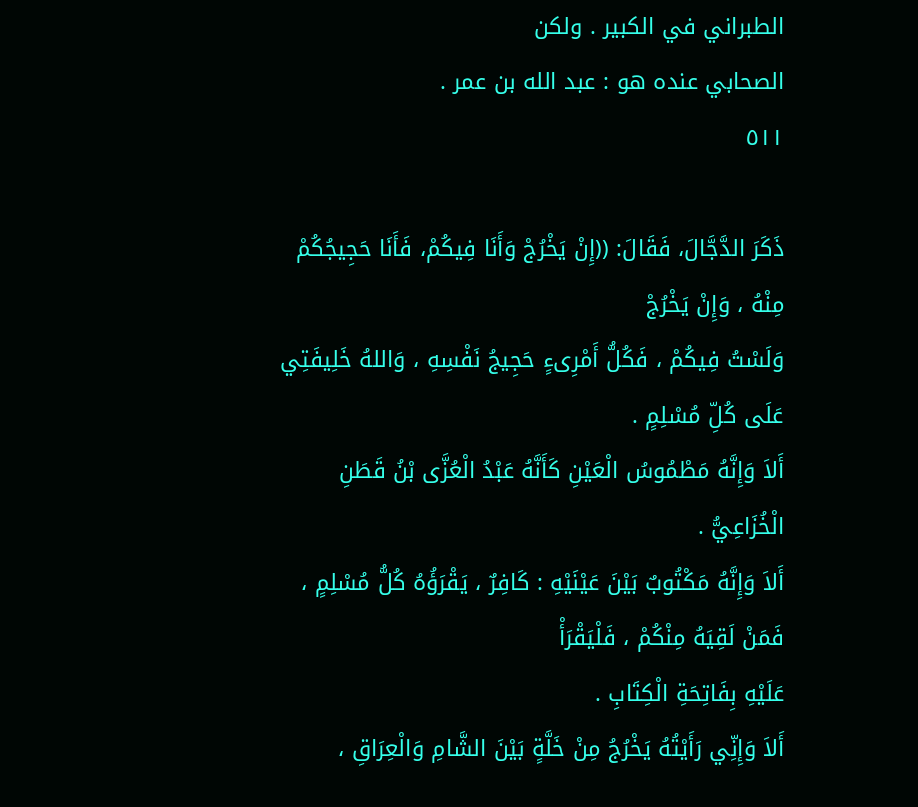الطبراني في الكبير . ولكن
الصحابي عنده هو : عبد الله بن عمر .
٥١١

ذَكَرَ الدَّجَّالَ، فَقَالَ: ((إِنْ يَخْرُجْ وَأَنَا فِيكُمْ، فَأَنَا حَجِيجُكُمْ مِنْهُ ، وَإِنْ يَخْرُجْ
وَلَسْتُ فِيكُمْ ، فَكُلُّ أَمْرِىءٍ حَجِيجُ نَفْسِهِ ، وَاللهُ خَلِيفَتِي عَلَى كُلِّ مُسْلِمٍ .
أَلاَ وَإِنَّهُ مَطْمُوسُ الْعَيْنِ كَأَنَّهُ عَبْدُ الْعُزَّى بْنُ قَطَنِ الْخُزَاعِيُّ .
أَلاَ وَإِنَّهُ مَكْتُوبٌ بَيْنَ عَيْنَيْهِ : كَافِرٌ ، يَقْرَؤُهُ كُلُّ مُسْلِمٍ ، فَمَنْ لَقِيَهُ مِنْكُمْ ، فَلْيَقْرَأْ
عَلَيْهِ بِفَاتِحَةِ الْكِتَابِ .
أَلاَ وَإِنِّي رَأَيْتُهُ يَخْرُجُ مِنْ خَلَّةٍ بَيْنَ الشَّامِ وَالْعِرَاقِ ،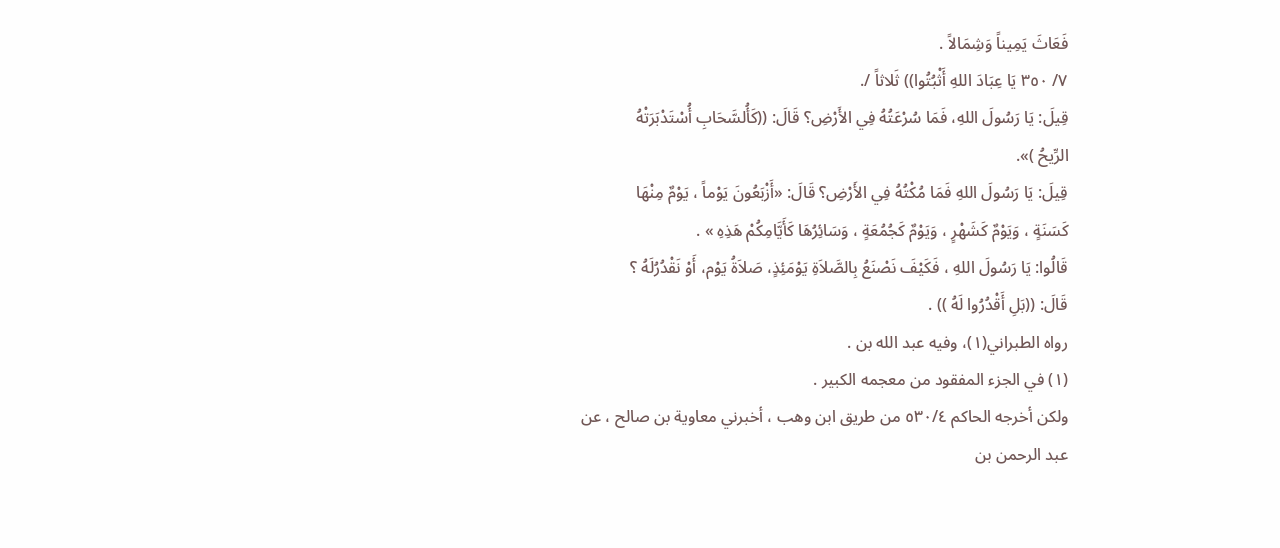فَعَاثَ يَمِيناً وَشِمَالاً .
٧/ ٣٥٠ يَا عِبَادَ اللهِ أَثْبُتُوا)) ثَلاثاً /.
قِيلَ: يَا رَسُولَ اللهِ، فَمَا سُرْعَتُهُ فِي الأَرْضِ؟ قَالَ: ((كَأُلسَّحَابِ أُسْتَدْبَرَتْهُ
الرِّيحُ )».
قِيلَ: يَا رَسُولَ اللهِ فَمَا مُكْتُهُ فِي الأَرْضِ؟ قَالَ: «أَزْبَعُونَ يَوْماً ، يَوْمٌ مِنْهَا
كَسَنَةٍ ، وَيَوْمٌ كَشَهْرٍ ، وَيَوْمٌ كَجُمُعَةٍ ، وَسَائِرُهَا كَأَيَّامِكُمْ هَذِهِ » .
قَالُوا: يَا رَسُولَ اللهِ ، فَكَيْفَ نَصْنَعُ بِالصَّلاَةِ يَوْمَئِذٍ، صَلاَةُ يَوْم، أَوْ نَقْدُرُلَهُ ؟
قَالَ: ((بَلِ أَقْدُرُوا لَهُ )) .
رواه الطبراني(١)، وفيه عبد الله بن .
(١) في الجزء المفقود من معجمه الكبير .
ولكن أخرجه الحاكم ٥٣٠/٤ من طريق ابن وهب ، أخبرني معاوية بن صالح ، عن
عبد الرحمن بن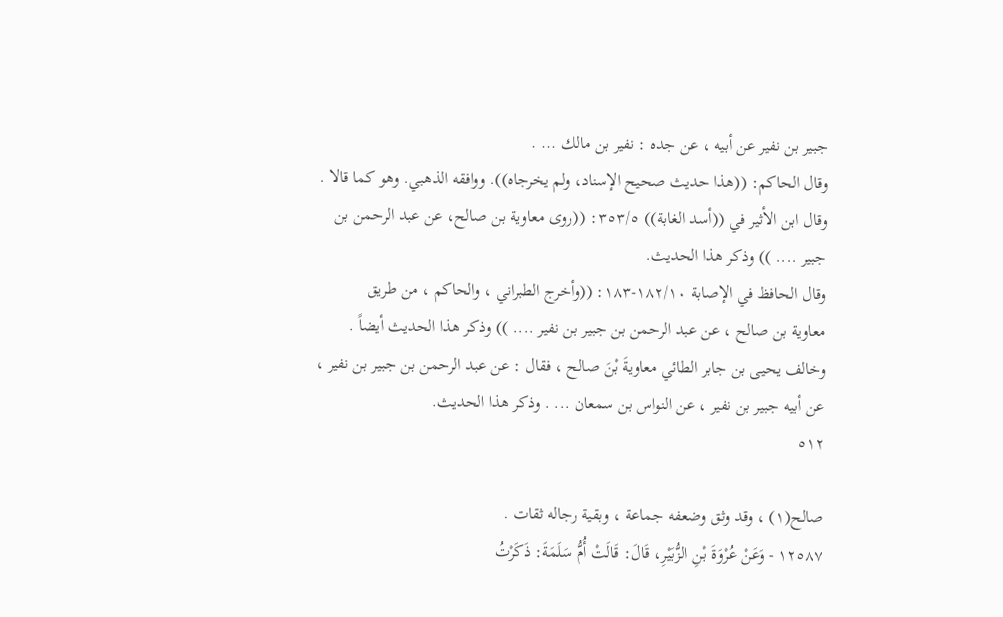جبير بن نفير عن أبيه ، عن جده : نفير بن مالك ... .
وقال الحاكم: ((هذا حديث صحيح الإسناد، ولم يخرجاه)). ووافقه الذهبي. وهو كما قالا .
وقال ابن الأثير في ((أسد الغابة)) ٣٥٣/٥: ((روى معاوية بن صالح، عن عبد الرحمن بن
جبير .... )) وذكر هذا الحديث.
وقال الحافظ في الإصابة ١٨٢/١٠-١٨٣: ((وأخرج الطبراني ، والحاكم ، من طريق
معاوية بن صالح ، عن عبد الرحمن بن جبير بن نفير .... )) وذكر هذا الحديث أيضاً .
وخالف يحيى بن جابر الطائي معاويةَ بْنَ صالح ، فقال : عن عبد الرحمن بن جبير بن نفير ،
عن أبيه جبير بن نفير ، عن النواس بن سمعان ... . وذكر هذا الحديث.
٥١٢

صالح(١) ، وقد وثق وضعفه جماعة ، وبقية رجاله ثقات .
١٢٥٨٧ - وَعَنْ عُرْوَةَ بْنِ الزُّبَيْرِ، قَالَ: قَالَتْ أُمُّ سَلَمَةَ: ذَكَرْتُ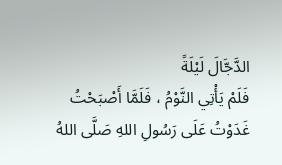الدَّجَّالَ لَيْلَةً
فَلَمْ يَأْتِي النَّوْمُ ، فَلَمَّا أَصْبَحْتُ غَدَوْتُ عَلَى رَسُولِ اللهِ صَلَّى اللهُ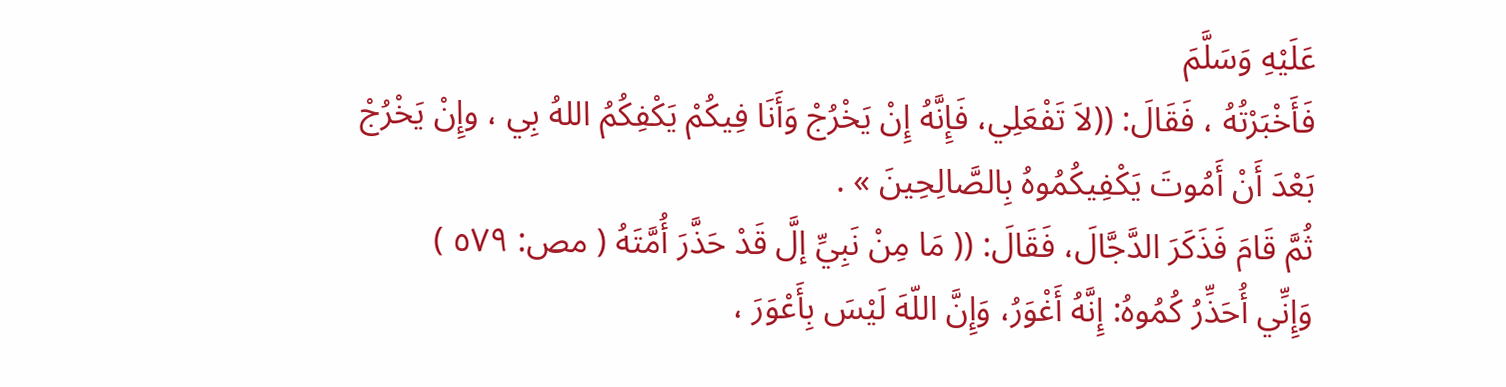عَلَيْهِ وَسَلَّمَ
فَأَخْبَرْتُهُ ، فَقَالَ: ((لاَ تَفْعَلِي، فَإِنَّهُ إِنْ يَخْرُجْ وَأَنَا فِيكُمْ يَكْفِكُمُ اللهُ بِي ، وإِنْ يَخْرُجْ
بَعْدَ أَنْ أَمُوتَ يَكْفِيكُمُوهُ بِالصَّالِحِينَ » .
ثُمَّ قَامَ فَذَكَرَ الدَّجَّالَ، فَقَالَ: (( مَا مِنْ نَبِيِّ إلَّ قَدْ حَذَّرَ أُمَّتَهُ ( مص: ٥٧٩ )
وَإِنِّي أُحَذِّرُ كُمُوهُ: إِنَّهُ أَغْوَرُ، وَإِنَّ اللّهَ لَيْسَ بِأَعْوَرَ ،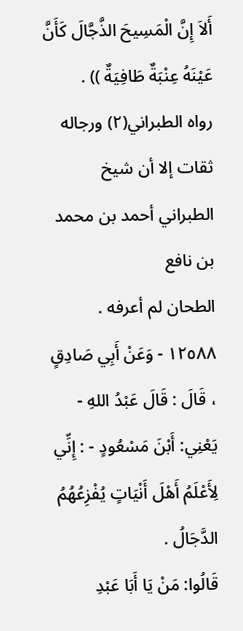أَلاَ إِنَّ الْمَسِيحَ الذَّجَّالَ كَأَنَّ
عَيْنَهُ عِنْبَةٌ طَافِيَةٌ )) .
رواه الطبراني(٢) ورجاله ثقات إلا أن شيخ الطبراني أحمد بن محمد بن نافع
الطحان لم أعرفه .
١٢٥٨٨ - وَعَنْ أَبِي صَادِقٍ ، قَالَ : قَالَ عَبْدُ اللهِ - يَعْنِي: أَبْنَ مَسْعُودٍ - : إِنِّي
لِأَعْلَمُ أَهْلَ أَنْيَاتٍ يُفْزِعُهُمُ الدَّجَالُ .
قَالُوا: مَنْ يَا أَبَا عَبْدِ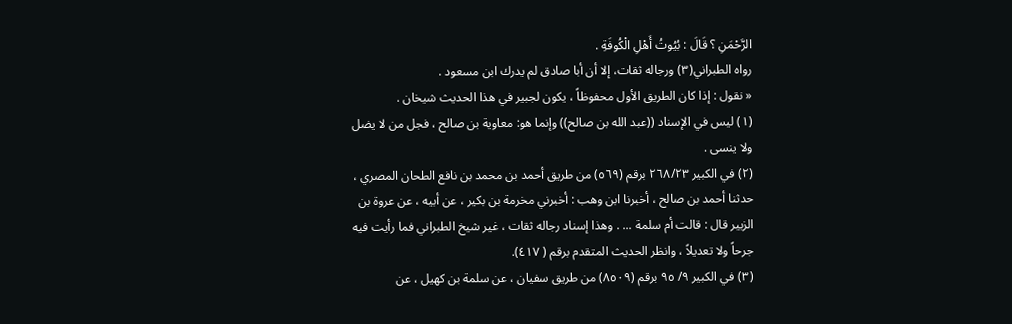الرَّحْمَنِ ؟ قَالَ : بُيُوتُ أَهْلِ الْكُوفَةِ .
رواه الطبراني(٣) ورجاله ثقات، إلا أن أبا صادق لم يدرك ابن مسعود .
« نقول : إذا كان الطريق الأول محفوظاً ، يكون لجبير في هذا الحديث شيخان .
(١) ليس في الإسناد ((عبد الله بن صالح)) وإنما هو: معاوية بن صالح ، فجل من لا يضل
ولا ينسى .
(٢) في الكبير ٢٦٨/٢٣ برقم (٥٦٩) من طريق أحمد بن محمد بن نافع الطحان المصري ،
حدثنا أحمد بن صالح ، أخبرنا ابن وهب : أخبرني مخرمة بن بكير ، عن أبيه ، عن عروة بن
الزبير قال : قالت أم سلمة ... . وهذا إسناد رجاله ثقات ، غير شيخ الطبراني فما رأيت فيه
جرحاً ولا تعديلاً ، وانظر الحديث المتقدم برقم ( ٤١٧).
(٣) في الكبير ٩/ ٩٥ برقم (٨٥٠٩) من طريق سفيان ، عن سلمة بن كهيل ، عن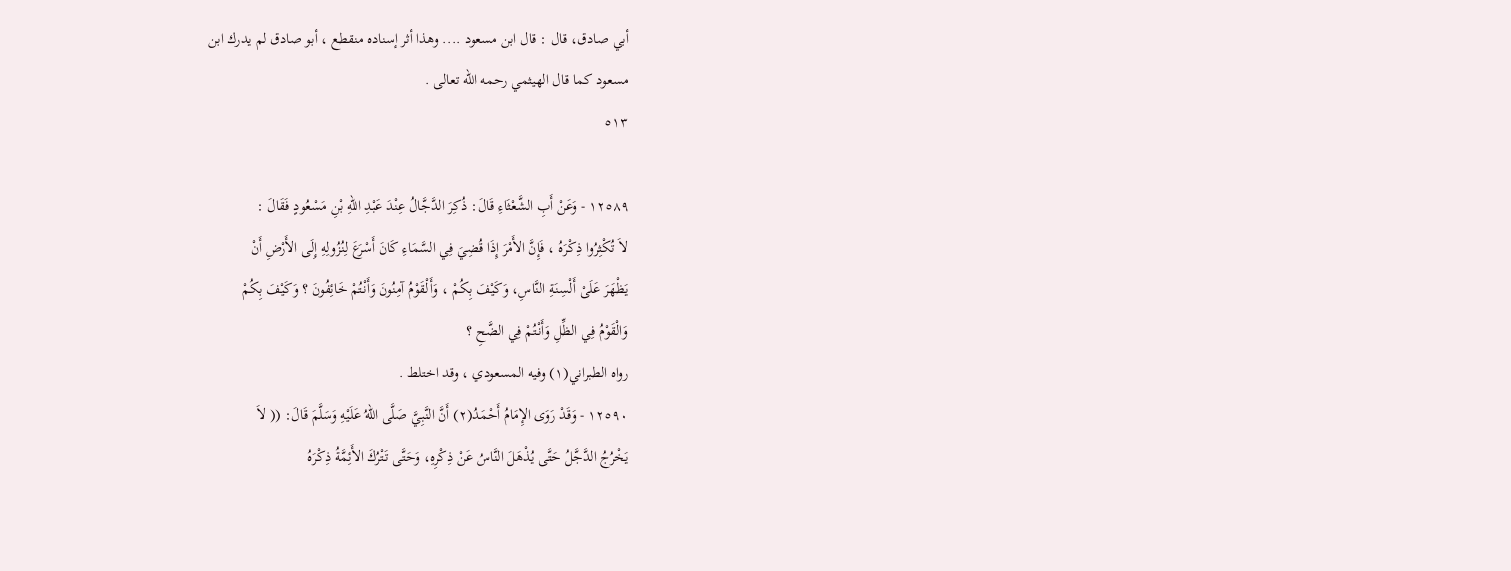أبي صادق، قال : قال ابن مسعود .... وهذا أثر إسناده منقطع ، أبو صادق لم يدرك ابن
مسعود كما قال الهيثمي رحمه الله تعالى .
٥١٣

١٢٥٨٩ - وَعَنْ أَبِ الشَّعْثَاءِ قَالَ: ذُكِرَ الدَّجَّالُ عِنْدَ عَبْدِ اللهِ بْنِ مَسْعُودٍ فَقَالَ :
لاَ تُكْثِرُوا ذِكْرَهُ ، فَإِنَّ الأَمْرَ إِذَا قُضِيَ فِي السَّمَاءِ كَانَ أَسْرَعَ لِنُزُولِهِ إِلَى الأَرْضِ أَنْ
يَظْهَرَ عَلَىْ أَلْسِنَةِ النَّاسِ، وَكَيْفَ بِكُمْ ، وَأَلْقَوْمُ آمِنُونَ وَأَنْتُمْ خَائِفُونَ ؟ وَكَيْفَ بِكُمْ
وَالْقَوْمُ فِي الظِّلِ وَأَنْتُمْ فِي الضَّحِ ؟
رواه الطبراني(١) وفيه المسعودي ، وقد اختلط .
١٢٥٩٠ - وَقَدْ رَوَى الإِمَامُ أَحْمَدُ(٢) أَنَّ النَّبِيَّ صَلَّى اللهُ عَلَيْهِ وَسَلَّمَ قَالَ: (( لاَ
يَخْرُجُ الدَّجَّلُ حَتَّى يُذْهَلَ النَّاسُ عَنْ ذِكْرِهِ، وَحَتَّى تَتْرُكَ الأَئِمَّةُ ذِكْرَهُ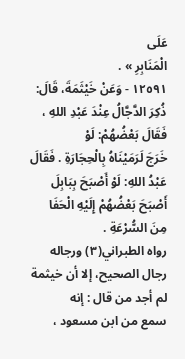عَلَى
الْمَنَابِرِ » .
١٢٥٩١ - وَعَنْ خَيْثَمَةَ، قَالَ: ذُكِرَ الدَّجَّالُ عِنْدَ عَبْدِ اللهِ ، فَقَالَ بَعْضُهُمْ: لَوْ
خَرَجَ لَرَمَيْنَاهُ بِالْحِجَارَةِ . فَقَالَ عَبْدُ اللهِ: لَوْ أَصْبَحَ بِبَابِلَ أَصْبَحَ بَعْضُهُمْ إِلَيْهِ الْحَفَا
مِنَ السُّرْعَةِ .
رواه الطبراني(٣) ورجاله رجال الصحيح، إلا أن خيثمة لم أجد من قال : إنه
سمع من ابن مسعود ،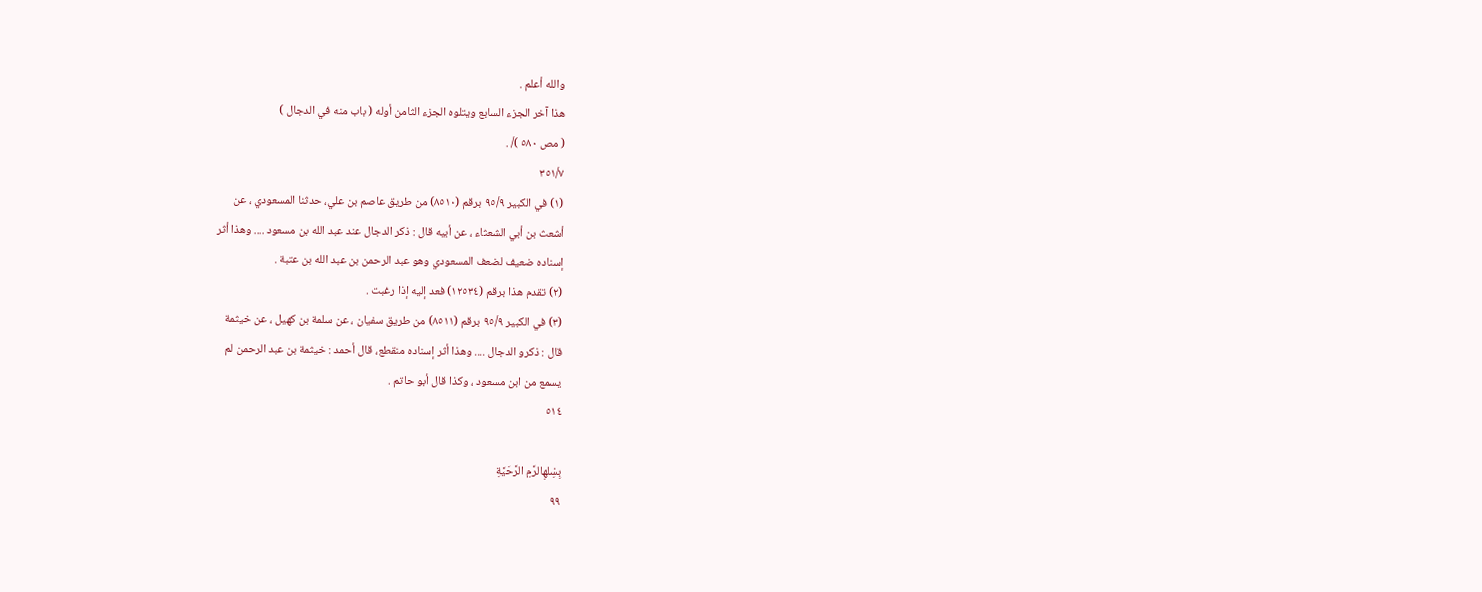والله أعلم .
هذا آخر الجزء السابع ويتلوه الجزء الثامن أوله ( باب منه في الدجال )
( مص ٥٨٠ )/ .
٣٥١/٧
(١) في الكبير ٩٥/٩ برقم (٨٥١٠) من طريق عاصم بن علي، حدثنا المسعودي ، عن
أشعث بن أبي الشعثاء ، عن أبيه قال : ذكر الدجال عند عبد الله بن مسعود .... وهذا أثر
إسناده ضعيف لضعف المسعودي وهو عبد الرحمن بن عبد الله بن عتبة .
(٢) تقدم هذا برقم (١٢٥٣٤) فعد إليه إذا رغبت .
(٣) في الكبير ٩٥/٩ برقم (٨٥١١) من طريق سفيان ، عن سلمة بن كهيل ، عن خيثمة
قال : ذكرو الدجال .... وهذا أثر إسناده منقطع، قال أحمد : خيثمة بن عبد الرحمن لم
يسمع من ابن مسعود ، وكذا قال أبو حاتم .
٥١٤

بِسِْلهِالرَّمِ الرَّحَيَّةِ
٩٩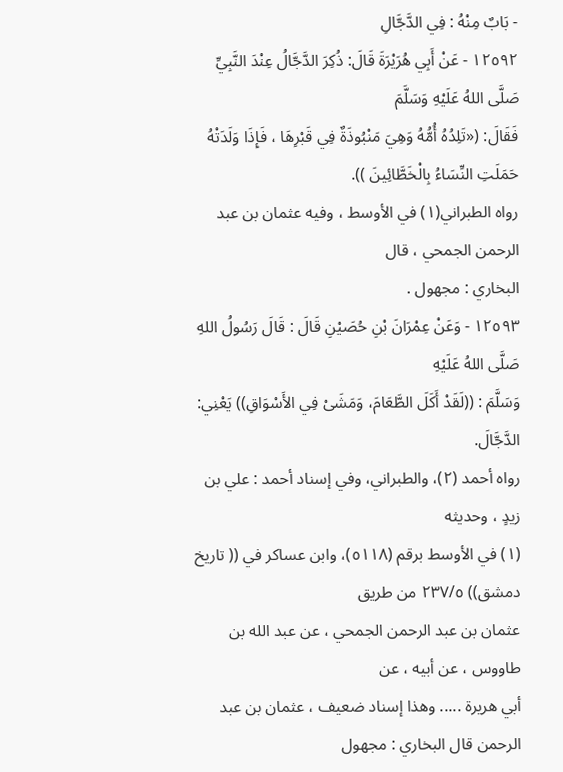- بَابٌ مِنْهُ : فِي الدَّجَّالِ
١٢٥٩٢ - عَنْ أَبِي هُرَيْرَةَ قَالَ: ذُكِرَ الدَّجَّالُ عِنْدَ النَّبِيِّ صَلَّى اللهُ عَلَيْهِ وَسَلَّمَ
فَقَالَ: («تَلِدُهُ أُمُّهُ وَهِيَ مَنْبُوذَةٌ فِي قَبْرِهَا ، فَإِذَا وَلَدَتْهُ حَمَلَتِ النِّسَاءُ بِالْخَطَّائِينَ )).
رواه الطبراني(١) في الأوسط ، وفيه عثمان بن عبد الرحمن الجمحي ، قال
البخاري : مجهول .
١٢٥٩٣ - وَعَنْ عِمْرَانَ بْنِ حُصَيْنِ قَالَ : قَالَ رَسُولُ اللهِ صَلَّى اللهُ عَلَيْهِ
وَسَلَّمَ : ((لَقَدْ أَكَلَ الطَّعَامَ، وَمَشَىْ فِي الأَسْوَاقِ)) يَعْنِي: الدَّجَّالَ.
رواه أحمد (٢)، والطبراني، وفي إسناد أحمد : علي بن زيدٍ ، وحديثه
(١) في الأوسط برقم (٥١١٨)، وابن عساكر في (( تاريخ دمشق)) ٢٣٧/٥ من طريق
عثمان بن عبد الرحمن الجمحي ، عن عبد الله بن طاووس ، عن أبيه ، عن
أبي هريرة ..... وهذا إسناد ضعيف ، عثمان بن عبد الرحمن قال البخاري : مجهول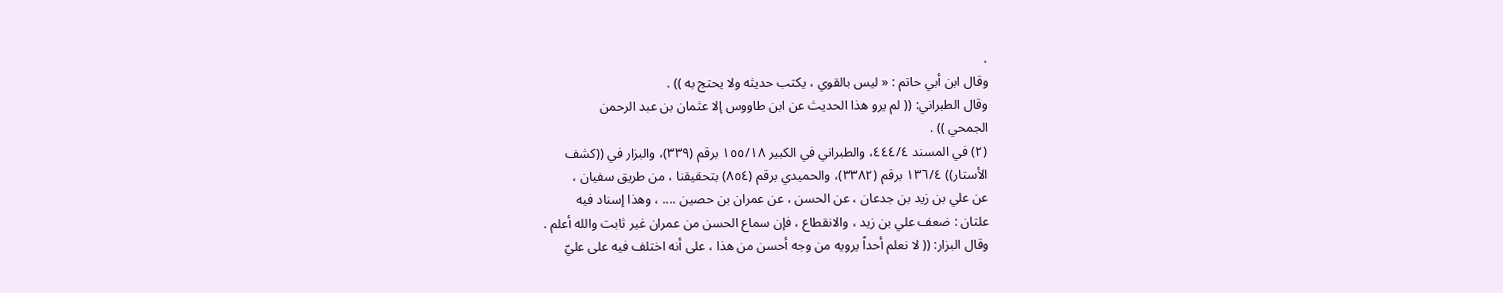.
وقال ابن أبي حاتم : « ليس بالقوي ، یکتب حديثه ولا يحتج به )) .
وقال الطبراني: (( لم يرو هذا الحديث عن ابن طاووس إلا عثمان بن عبد الرحمن
الجمحي )) .
(٢) في المسند ٤٤٤/٤، والطبراني في الكبير ١٥٥/١٨ برقم (٣٣٩)، والبزار في ((كشف
الأستار)) ١٣٦/٤ برقم (٣٣٨٢)، والحميدي برقم (٨٥٤) بتحقيقنا ، من طريق سفيان ،
عن علي بن زيد بن جدعان ، عن الحسن ، عن عمران بن حصين .... ، وهذا إسناد فيه
علتان : ضعف علي بن زيد ، والانقطاع ، فإن سماع الحسن من عمران غير ثابت والله أعلم .
وقال البزار: (( لا نعلم أحداً يرويه من وجه أحسن من هذا ، على أنه اختلف فيه على عليّ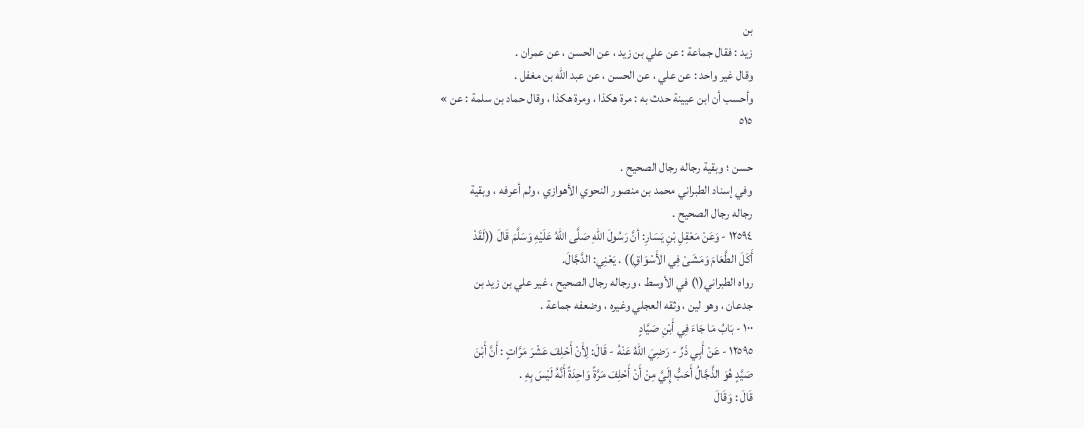بن
زيد : فقال جماعة : عن علي بن زيد ، عن الحسن ، عن عمران .
وقال غير واحد : عن علي ، عن الحسن ، عن عبد الله بن مغفل .
وأحسب أن ابن عيينة حدث به : مرة هكذا ، ومرة هكذا ، وقال حماد بن سلمة : عن »
٥١٥

حسن ؛ وبقية رجاله رجال الصحيح .
وفي إسناد الطبراني محمد بن منصور النحوي الأهوازي ، ولم أعرفه ، وبقية
رجاله رجال الصحيح .
١٢٥٩٤ - وَعَنْ مَعْقِلِ بْنِ يَسَارِ: أنَّ رَسُولَ اللهِ صَلَّى اللهُ عَلَيْهِ وَسَلَّمَ قَالَ ((لَقَدْ
أَكَلَ الطَّعَامَ وَمَشَىْ فِي الأَسْوَاقِ)) . يَعْنِي: الدَّجَّالَ.
رواه الطبراني(١) في الأوسط ، ورجاله رجال الصحيح ، غير علي بن زيد بن
جدعان ، وهو لين ، وثقه العجلي وغيره ، وضعفه جماعة .
١٠٠ - بَابُ مَا جَاءَ فِي أَبْنِ صَيَّادٍ
١٢٥٩٥ - عَنْ أَبِي ذَرِّ - رَضِيَ اللهُ عَنْهُ - قَالَ: لِأَنْ أَحْلِفَ عَشْرَ مَرَّاتٍ : أَنَّ أَبْنَ
صَيَّدٍ هُوَ الذَّجَّالُ أَحَبُّ إِلَيَّ مِنْ أَنْ أَحْلِفَ مَرَّةً وَاحِدَةً أَنَّهُ لَيْسَ بِهِ .
قَالَ : وَقَالَ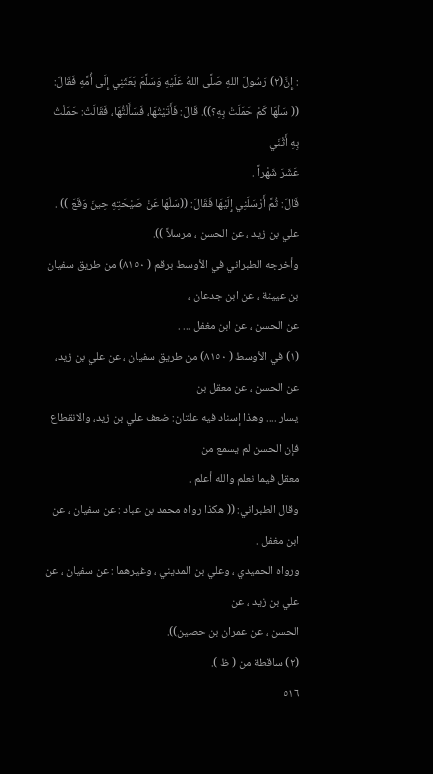: إِنَّ(٢) رَسُولَ اللهِ صَلَّى اللهُ عَلَيْهِ وَسَلَّمَ بَعَثَنِي إِلَى أُمَّهِ فَقَالَ:
(( سَلْهَا كَمْ حَمَلَتْ بِهِ؟)). قَالَ: فَأَتَيْتُهَا، فَسَأَلْتُّهَا، فَقَالَتْ: حَمَلْتُ بِهِ أَثْنَي
عَشَرَ شَهْراً .
قَالَ: ثُمَّ أَرْسَلَنِي إِلَيْهَا فَقَالَ: ((سَلْهَا عَنْ صَيْحَتِهِ حِينَ وَقَعَ )) .
علي بن زيد ، عن الحسن ، مرسلاً )).
وأخرجه الطبراني في الأوسط برقم ( ٨١٥٠) من طريق سفيان بن عيينة ، عن ابن جدعان ،
عن الحسن ، عن ابن مغفل ... .
(١) في الأوسط ( ٨١٥٠) من طريق سفيان ، عن علي بن زيد، عن الحسن ، عن معقل بن
يسار .... وهذا إسناد فيه علتان: ضعف علي بن زيد، والانقطاع فإن الحسن لم يسمع من
معقل فيما نعلم والله أعلم .
وقال الطبراني: (( هكذا رواه محمد بن عباد : عن سفيان ، عن ابن مغفل .
ورواه الحميدي ، وعلي بن المديني ، وغيرهما : عن سفيان ، عن علي بن زيد ، عن
الحسن ، عن عمران بن حصين)).
(٢) ساقطة من ( ظ ).
٥١٦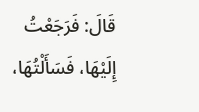قَالَ: فَرَجَعْتُ إِلَيْهَا، فَسَأَلْتُهَا،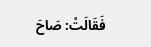فَقَالَتْ: صَاحَ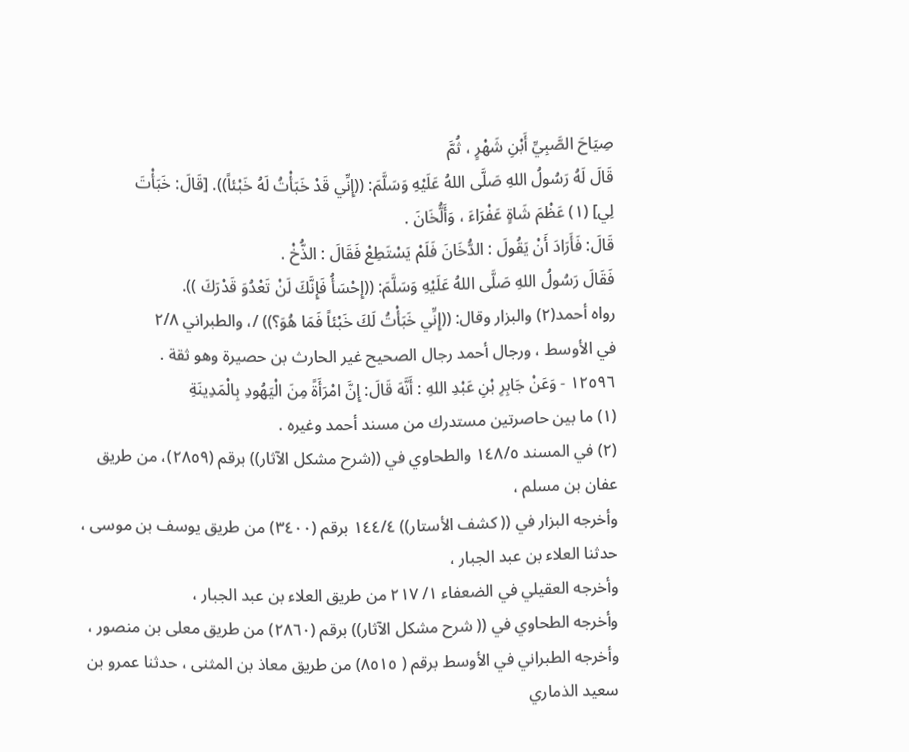صِيَاحَ الصَّبِيِّ أَبْنِ شَهْرٍ ، ثُمَّ
قَالَ لَهُ رَسُولُ اللهِ صَلَّى اللهُ عَلَيْهِ وَسَلَّمَ: ((إِنِّي قَدْ خَبَأْتُ لَهُ خَبْئاً)). [قَالَ: خَبَأْتَ
لِي] (١) عَظْمَ شَاةٍ عَفْرَاءَ ، وَأَلُّخَانَ .
قَالَ: فَأَرَادَ أَنْ يَقُولَ : الدُّخَانَ فَلَمْ يَسْتَطِعْ فَقَالَ : الذُّخْ .
فَقَالَ رَسُولُ اللهِ صَلَّى اللهُ عَلَيْهِ وَسَلَّمَ: ((إِحْسَأُ فَإِنَّكَ لَنْ تَعْدُوَ قَدْرَكَ )).
رواه أحمد(٢) والبزار وقال: ((إِنِّي خَبَأْتُ لَكَ خَبْئاً فَمَا هُوَ؟)) /، والطبراني ٢/٨
في الأوسط ، ورجال أحمد رجال الصحيح غير الحارث بن حصيرة وهو ثقة .
١٢٥٩٦ - وَعَنْ جَابِرِ بْنِ عَبْدِ اللهِ : أَنَّهَ قَالَ: إِنَّ امْرَأَةً مِنَ الْيَهُودِ بِالْمَدِينَةِ
(١) ما بين حاصرتين مستدرك من مسند أحمد وغيره .
(٢) في المسند ١٤٨/٥ والطحاوي في ((شرح مشكل الآثار)) برقم (٢٨٥٩)، من طريق
عفان بن مسلم ،
وأخرجه البزار في (( كشف الأستار)) ١٤٤/٤ برقم (٣٤٠٠) من طريق يوسف بن موسى ،
حدثنا العلاء بن عبد الجبار ،
وأخرجه العقيلي في الضعفاء ١/ ٢١٧ من طريق العلاء بن عبد الجبار ،
وأخرجه الطحاوي في (( شرح مشكل الآثار)) برقم (٢٨٦٠) من طريق معلى بن منصور ،
وأخرجه الطبراني في الأوسط برقم ( ٨٥١٥) من طريق معاذ بن المثنى ، حدثنا عمرو بن
سعيد الذماري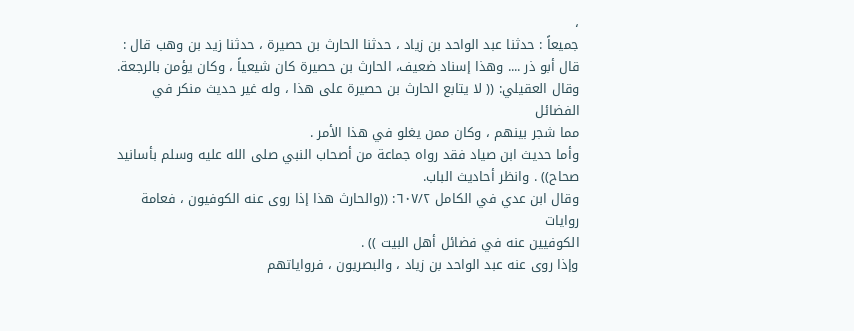،
جميعاً : حدثنا عبد الواحد بن زياد ، حدثنا الحارث بن حصيرة ، حدثنا زيد بن وهب قال :
قال أبو ذر .... وهذا إسناد ضعيف، الحارث بن حصيرة كان شيعياً ، وكان يؤمن بالرجعة.
وقال العقيلي: (( لا يتابع الحارث بن حصيرة على هذا ، وله غير حديث منكر في الفضائل
مما شجر بينهم ، وكان ممن يغلو في هذا الأمر .
وأما حديث ابن صياد فقد رواه جماعة من أصحاب النبي صلى الله عليه وسلم بأسانيد
صحاح)) . وانظر أحاديث الباب.
وقال ابن عدي في الكامل ٦٠٧/٢: ((والحارث هذا إذا روى عنه الكوفيون ، فعامة روايات
الكوفيين عنه في فضائل أهل البيت )) .
وإذا روى عنه عبد الواحد بن زياد ، والبصريون ، فرواياتهم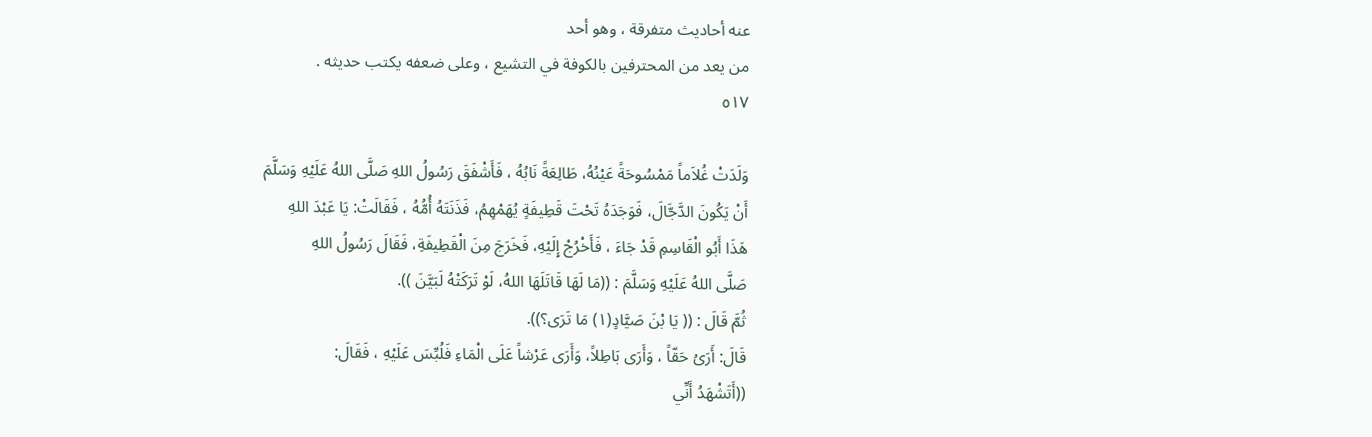عنه أحاديث متفرقة ، وهو أحد
من يعد من المحترفين بالكوفة في التشيع ، وعلى ضعفه يكتب حديثه .
٥١٧

وَلَدَتْ غُلاَماً مَمْسُوحَةً عَيْنُهُ، طَالِعَةً نَابُهُ ، فَأَشْفَقَ رَسُولُ اللهِ صَلَّى اللهُ عَلَيْهِ وَسَلَّمَ
أَنْ يَكُونَ الدَّجَّالَ، فَوَجَدَهُ تَحْتَ قَطِيفَةٍ يُهَمْهِمُ، فَذَنَتَهُ أُمُّهُ ، فَقَالَتْ: يَا عَبْدَ اللهِ
هَذَا أَبُو الْقَاسِمِ قَدْ جَاءَ ، فَأَخْرُجْ إِلَيْهِ، فَخَرَجَ مِنَ الْقَطِيفَةِ، فَقَالَ رَسُولُ اللهِ
صَلَّى اللهُ عَلَيْهِ وَسَلَّمَ : ((مَا لَهَا قَاتَلَهَا اللهُ، لَوْ تَرَكَتْهُ لَبَيَّنَ )).
ثُمَّ قَالَ : (( يَا بْنَ صَيَّادٍ(١) مَا تَرَى؟)).
قَالَ: أَرَىُ حَقّاً ، وَأَرَى بَاطِلاً، وَأَرَى عَرْشاً عَلَى الْمَاءِ فَلُبِّسَ عَلَيْهِ ، فَقَالَ:
((أَتَشْهَدُ أَنِّي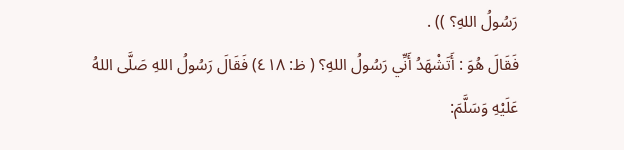رَسُولُ اللهِ؟ )) .
فَقَالَ هُوَ : أَتَشْهَدُ أَنِّي رَسُولُ اللهِ؟ ( ظ: ٤١٨) فَقَالَ رَسُولُ اللهِ صَلَّى اللهُ
عَلَيْهِ وَسَلَّمَ: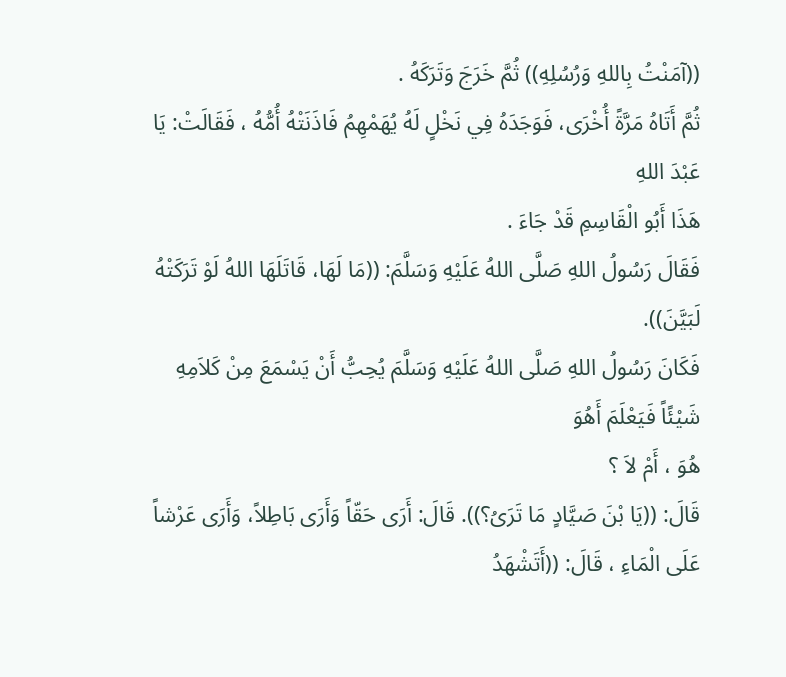((آمَنْتُ بِاللهِ وَرُسُلِهِ)) ثُمَّ خَرَجَ وَتَرَكَهُ .
ثُمَّ أَتَاهُ مَرَّةً أُخْرَى، فَوَجَدَهُ فِي نَخْلٍ لَهُ يُهَمْهِمُ فَاذَنَتْهُ أُمُّهُ ، فَقَالَتْ: يَا عَبْدَ اللهِ
هَذَا أَبُو الْقَاسِمِ قَدْ جَاءَ .
فَقَالَ رَسُولُ اللهِ صَلَّى اللهُ عَلَيْهِ وَسَلَّمَ: ((مَا لَهَا، قَاتَلَهَا اللهُ لَوْ تَرَكَتْهُ لَبَيَّنَ)).
فَكَانَ رَسُولُ اللهِ صَلَّى اللهُ عَلَيْهِ وَسَلَّمَ يُحِبُّ أَنْ يَسْمَعَ مِنْ كَلاَمِهِ شَيْئًاً فَيَعْلَمَ أَهُوَ
هُوَ ، أَمْ لاَ ؟
قَالَ: ((يَا بْنَ صَيَّادٍ مَا تَرَىُ؟)). قَالَ: أَرَى حَقّاً وَأَرَى بَاطِلاً، وَأَرَى عَرْشاً
عَلَى الْمَاءِ ، قَالَ: ((أَتَشْهَدُ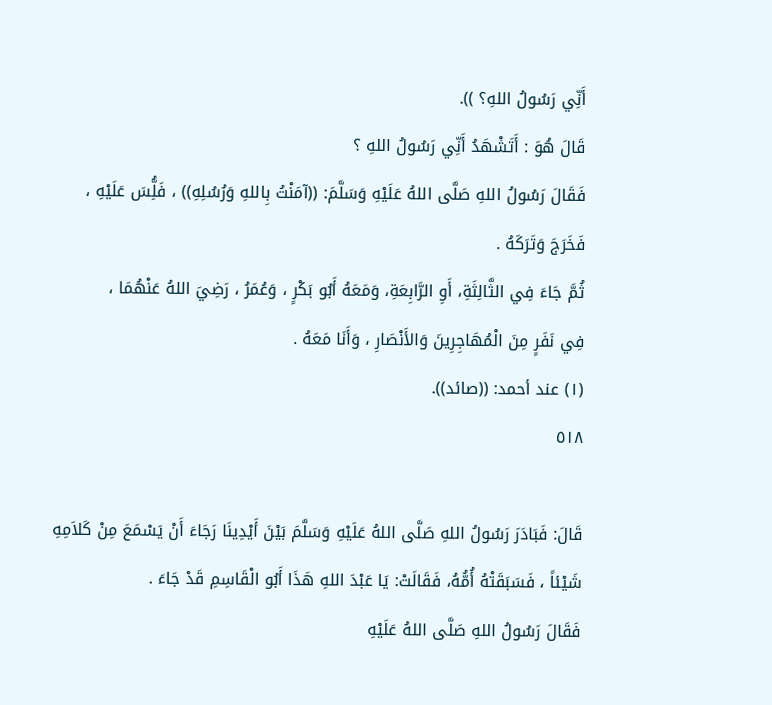أَنِّي رَسُولُ اللهِ؟ )).
قَالَ هُوَ : أَتَشْهَدُ أَنِّي رَسُولُ اللهِ ؟
فَقَالَ رَسُولُ اللهِ صَلَّى اللهُ عَلَيْهِ وَسَلَّمَ: ((آمَنْتُ بِاللهِ وَرُسُلِهِ)) ، فَلُِّسَ عَلَيْهِ ،
فَخَرَجَ وَتَرَكَهُ .
ثُمَّ جَاءَ فِي الثَّالِثَةِ، أَوِ الرَّابِعَةِ، وَمَعَهُ أَبُو بَكْرٍ ، وَعُمَرُ ، رَضِيَ اللهُ عَنْهُمَا ،
فِي نَفَرٍ مِنَ الْمُهَاجِرِينَ وَالأَنْصَارِ ، وَأَنَا مَعَهُ .
(١) عند أحمد: ((صائد)).
٥١٨

قَالَ: فَبَادَرَ رَسُولُ اللهِ صَلَّى اللهُ عَلَيْهِ وَسَلَّمَ بَيْنَ أَيْدِينَا رَجَاءَ أَنْ يَسْمَعَ مِنْ كَلاَمِهِ
شَيْئاً ، فَسَبَقَتْهُ أُمُّهُ، فَقَالَتْ: يَا عَبْدَ اللهِ هَذَا أَبُو الْقَاسِمِ قَدْ جَاءَ .
فَقَالَ رَسُولُ اللهِ صَلَّى اللهُ عَلَيْهِ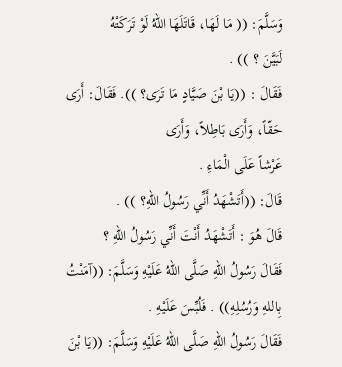وَسَلَّمَ: (( مَا لَهَا، قَاتَلَهَا اللهُ لَوْ تَرَكَتْهُ
لَبَيَّنَ ؟ )) .
فَقَالَ : ((يَا بْنَ صَيَّادٍ مَا تَرَى؟ )). فَقَالَ: أَرَى حَقّاً، وَأَرَى بَاطِلاً، وَأَرَى
عَرْشاً عَلَى الْمَاءِ .
قَالَ: ((أَتَشْهَدُ أَنِّي رَسُولُ اللهِ؟ )) .
قَالَ هُوَ : أَتَشْهَدُ أَنْتَ أَنِّي رَسُولُ اللهِ ؟
فَقَالَ رَسُولُ اللهِ صَلَّى اللهُ عَلَيْهِ وَسَلَّمَ: ((آمَنْتُ بِاللهِ وَرُسُلِهِ)) . فَلُبِّسَ عَلَيْهِ .
فَقَالَ رَسُولُ اللهِ صَلَّى اللهُ عَلَيْهِ وَسَلَّمَ: ((يَا بْنَ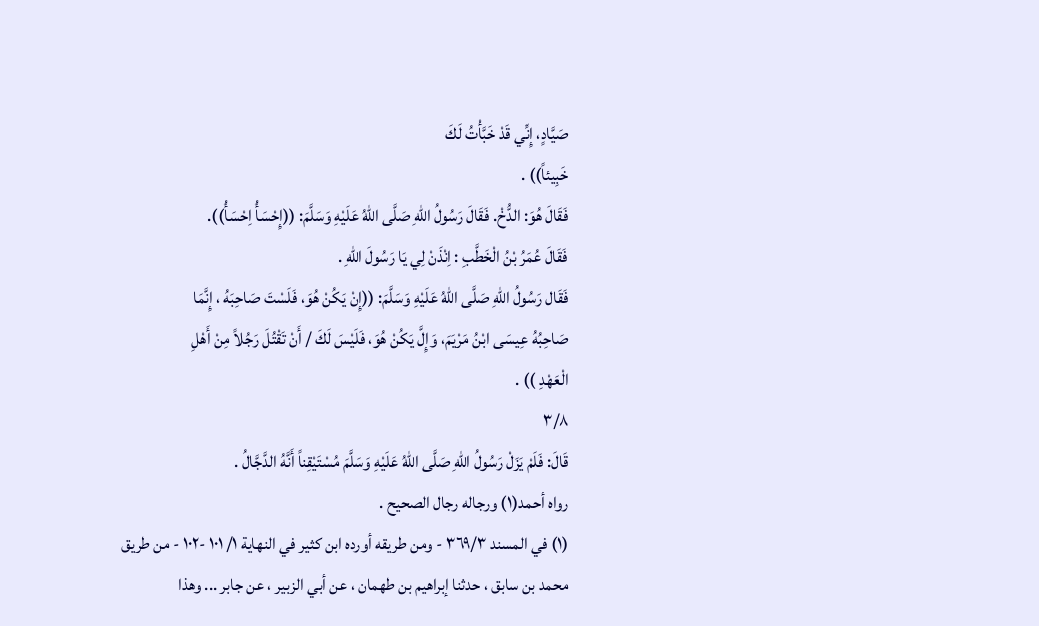صَيَّادٍ، إِنِّي قَدْ خَبَّأْتُ لَكَ
خَبِيئاً)) .
فَقَالَ هُوَ: الدُّخْ. فَقَالَ رَسُولُ اللهِ صَلَّى اللهُ عَلَيْهِ وَسَلَّمَ: ((إِحْسَأُ اِحْسَأُ)).
فَقَالَ عُمَرُ بْنُ الْخَطَّبِ : اِنْذَنْ لِي يَا رَسُولَ اللهِ .
فَقَال رَسُولُ اللهِ صَلَّى اللهُ عَلَيْهِ وَسَلَّمَ: ((إِنْ يَكُنْ هُوَ، فَلَسْتَ صَاحِبَهُ ، إِنَّمَا
صَاحِبُهُ عِيسَى ابْنُ مَرْيَمَ، وَإِلَّ يَكُنْ هُوَ، فَلَيْسَ لَكَ / أَنْ تَقْتُلَ رَجُلاً مِنْ أَهْلِ
الْعَهْدِ )) .
٣/٨
قَالَ: فَلَمْ يَزَلْ رَسُولُ اللهِ صَلَّى اللهُ عَلَيْهِ وَسَلَّمَ مُسْتَيْقِناً أَنَّهُ الدَّجَّالُ .
رواه أحمد(١) ورجاله رجال الصحيح .
(١) في المسند ٣٦٩/٣ - ومن طريقه أورده ابن كثير في النهاية ١/ ١٠١ -١٠٢ - من طريق
محمد بن سابق ، حدثنا إبراهيم بن طهمان ، عن أبي الزبير ، عن جابر ... وهذا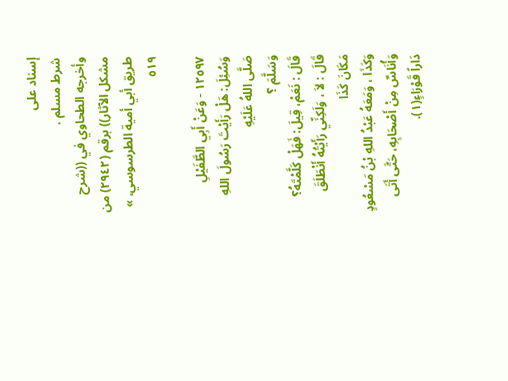إسناد على
شرط مسلم .
وأخرجه الطحاوي في ((شرح مشكل الآثار)) برقم (٢٩٤٢) من طريق أبي أمية الطرسوسي، »
٥١٩

١٢٥٩٧ - وَعَنْ أَبِي الطَّفَيْلِ وَسُئِلَ: هَلْ رَأَيْتَ رَسُولَ اللهِ صَلَّى اللهُ عَلَيْهِ
وَسَلَّمَ ؟
قَالَ : نَعَمْ، قِيلَ: فَهَلْ كَلَّمْتَهُ؟ قَالَ : لاَ ، وَلَكِنِّي رَأَيْتُهُ أَنْطَلَقَ مَكَانَ كَذَا
وَكَذَا ، وَمَعَهُ عَبْدُ اللهِ بْنُ مَسْعُودٍ وَأُنَاسٌ مِنْ أَصْحَابِهِ، حَتَّى أَتَى دَاراً قَوْرَاءٍ(١).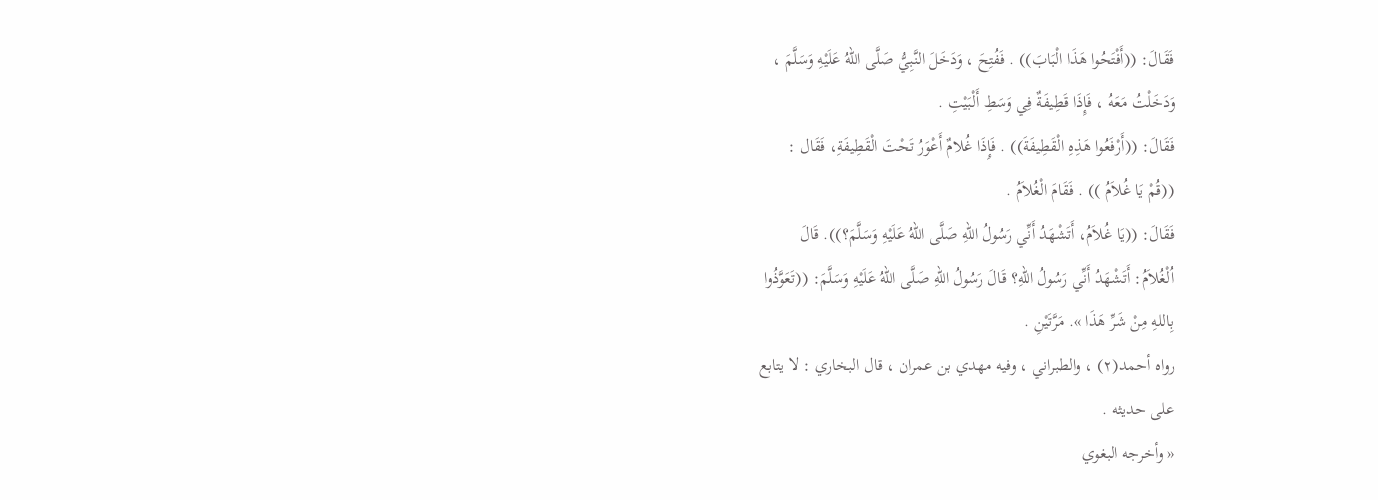فَقَالَ: ((أَفْتَحُوا هَذَا الْبَابَ)) . فَفُتِحَ ، وَدَخَلَ النَّبِيُّ صَلَّى اللهُ عَلَيْهِ وَسَلَّمَ ،
وَدَخَلْتُ مَعَهُ ، فَإِذَا قَطِيفَةٌ فِي وَسَطِ أَلْبَيْتِ .
فَقَالَ: ((أَرْفَعُوا هَذِهِ الْقَطِيفَةَ)) . فَإِذَا غُلامٌ أَعْوَرُ تَحْتَ الْقَطِيفَةِ، فَقَال :
((قُمْ يَا غُلاَمُ )) . فَقَامَ الْغُلاَمُ .
فَقَالَ: ((يَا غُلاَمُ، أَتَشْهَدُ أَنِّي رَسُولُ اللهِ صَلَّى اللهُ عَلَيْهِ وَسَلَّمَ؟)). قَالَ
اُلْغُلاَمُ: أَتَشْهَدُ أَنِّي رَسُولُ اللهِ؟ قَالَ رَسُولُ اللهِ صَلَّى اللهُ عَلَيْهِ وَسَلَّمَ: ((تَعَوَّذُوا
بِاللهِ مِنْ شَرِّ هَذَا ». مَرَّتَيْنِ .
رواه أحمد(٢) ، والطبراني ، وفيه مهدي بن عمران ، قال البخاري : لا يتابع
على حديثه .
« وأخرجه البغوي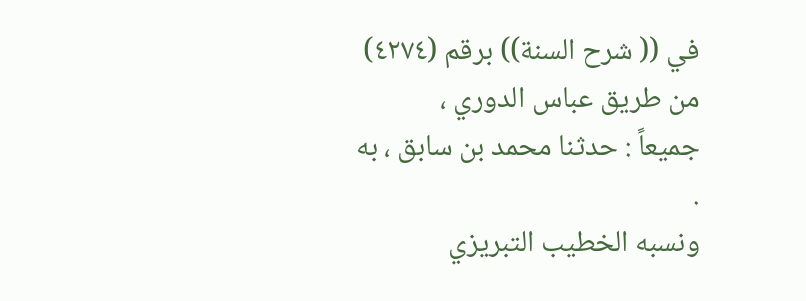في (( شرح السنة)) برقم (٤٢٧٤) من طريق عباس الدوري ،
جميعاً : حدثنا محمد بن سابق ، به .
ونسبه الخطيب التبريزي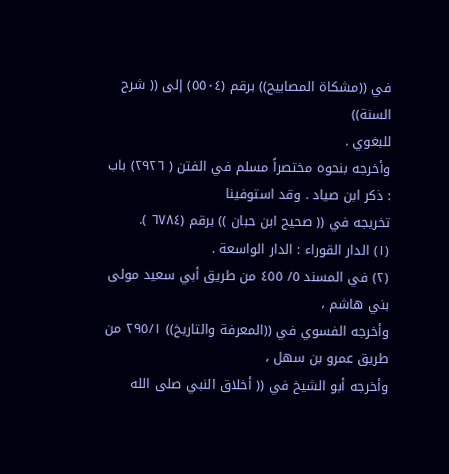في ((مشكاة المصابيح)) برقم (٥٥٠٤) إلى (( شرح السنة))
للبغوي .
وأخرجه بنحوه مختصراً مسلم في الفتن ( ٢٩٢٦) باب : ذكر ابن صياد . وقد استوفينا
تخريجه في (( صحيح ابن حبان )) برقم (٦٧٨٤ ).
(١) الدار القوراء : الدار الواسعة .
(٢) في المسند ٥/ ٤٥٥ من طريق أبي سعيد مولى بني هاشم ،
وأخرجه الفسوي في ((المعرفة والتاريخ)) ٢٩٥/١ من طريق عمرو بن سهل ،
وأخرجه أبو الشيخ في (( أخلاق النبي صلى الله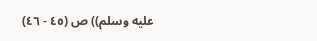عليه وسلم)) ص (٤٥ - ٤٦)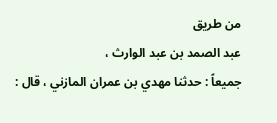من طريق
عبد الصمد بن عبد الوارث ،
جميعاً : حدثنا مهدي بن عمران المازني ، قال :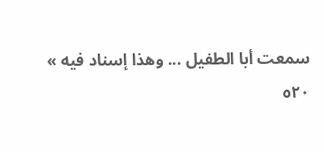سمعت أبا الطفيل ... وهذا إسناد فيه »
٥٢٠